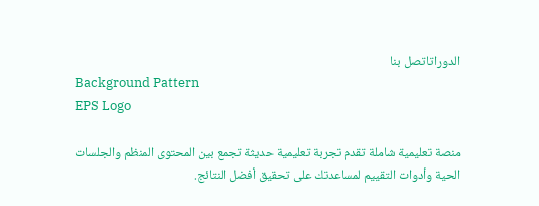الدوراتاتصل بنا
Background Pattern
EPS Logo

منصة تعليمية شاملة تقدم تجربة تعليمية حديثة تجمع بين المحتوى المنظم والجلسات الحية وأدوات التقييم لمساعدتك على تحقيق أفضل النتائج.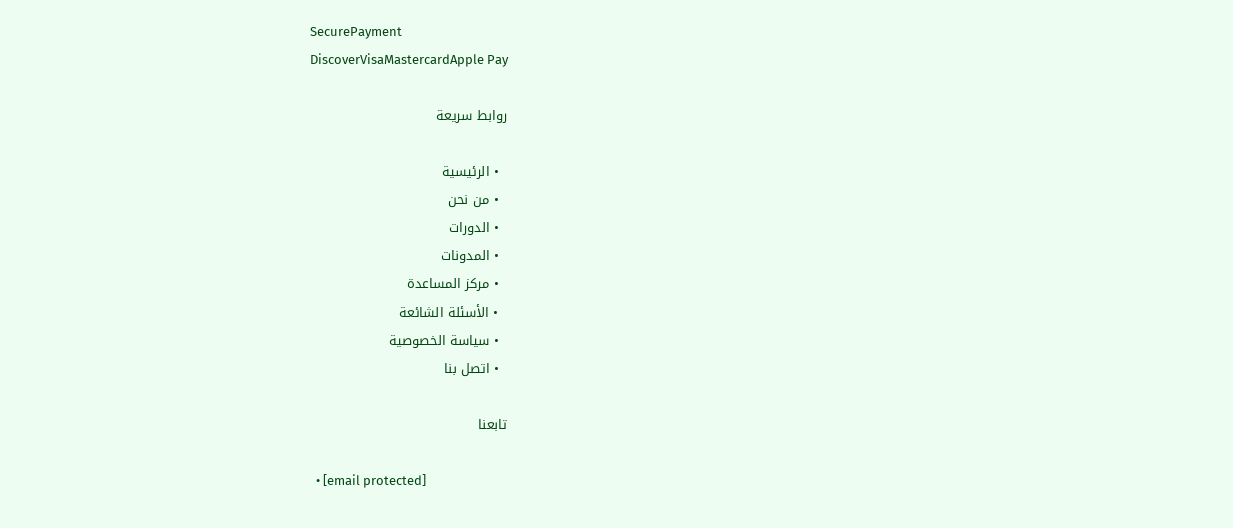SecurePayment
DiscoverVisaMastercardApple Pay

روابط سريعة

  • الرئيسية
  • من نحن
  • الدورات
  • المدونات
  • مركز المساعدة
  • الأسئلة الشائعة
  • سياسة الخصوصية
  • اتصل بنا

تابعنا

  • [email protected]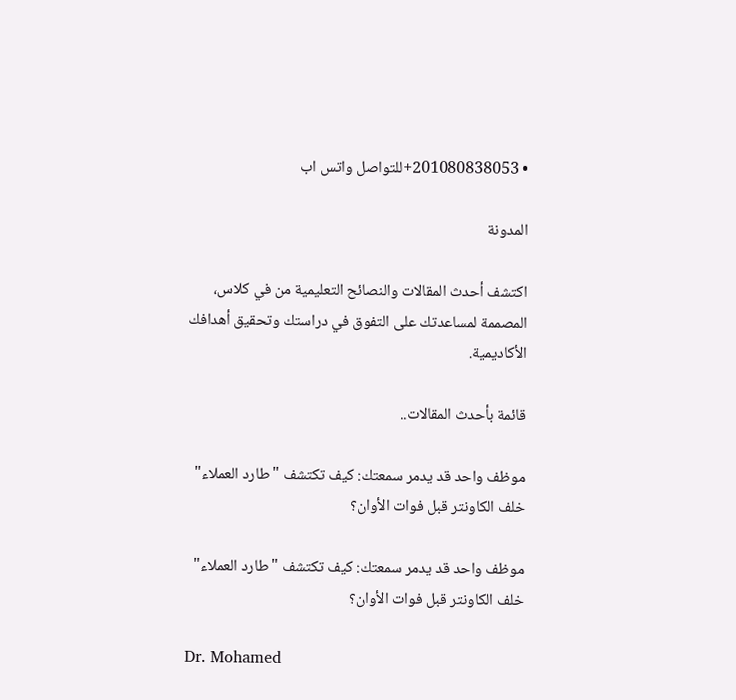• 201080838053+للتواصل واتس اب

المدونة

اكتشف أحدث المقالات والنصائح التعليمية من في كلاس، المصممة لمساعدتك على التفوق في دراستك وتحقيق أهدافك الأكاديمية.

قائمة بأحدث المقالات..

موظف واحد قد يدمر سمعتك: كيف تكتشف "طارد العملاء" خلف الكاونتر قبل فوات الأوان؟

موظف واحد قد يدمر سمعتك: كيف تكتشف "طارد العملاء" خلف الكاونتر قبل فوات الأوان؟

Dr. Mohamed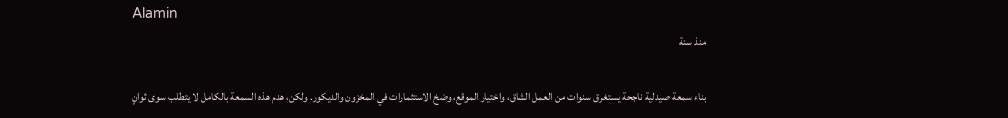Alamin
منذ سنة

بناء سمعة صيدلية ناجحة يستغرق سنوات من العمل الشاق، واختيار الموقع، وضخ الاستثمارات في المخزون والديكور. ولكن، هدم هذه السمعة بالكامل لا يتطلب سوى ثوانٍ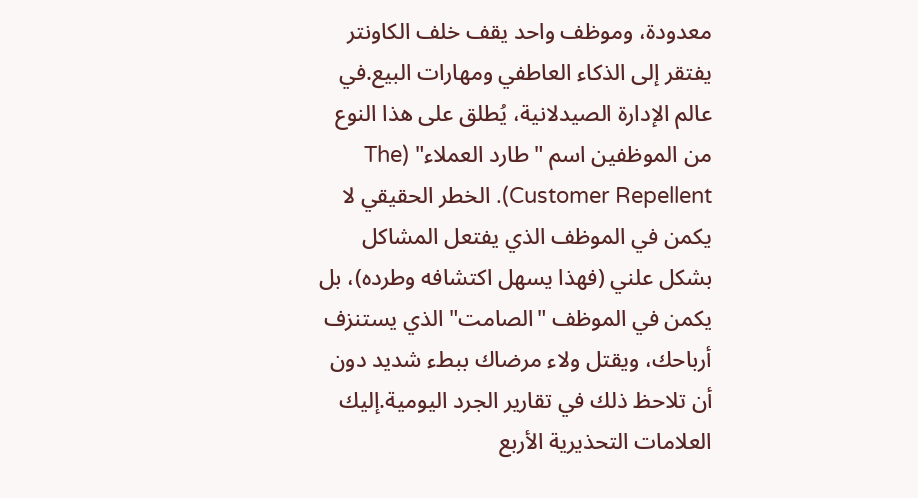معدودة، وموظف واحد يقف خلف الكاونتر يفتقر إلى الذكاء العاطفي ومهارات البيع.في عالم الإدارة الصيدلانية، يُطلق على هذا النوع من الموظفين اسم "طارد العملاء" (The Customer Repellent). الخطر الحقيقي لا يكمن في الموظف الذي يفتعل المشاكل بشكل علني (فهذا يسهل اكتشافه وطرده)، بل يكمن في الموظف "الصامت" الذي يستنزف أرباحك، ويقتل ولاء مرضاك ببطء شديد دون أن تلاحظ ذلك في تقارير الجرد اليومية.إليك العلامات التحذيرية الأربع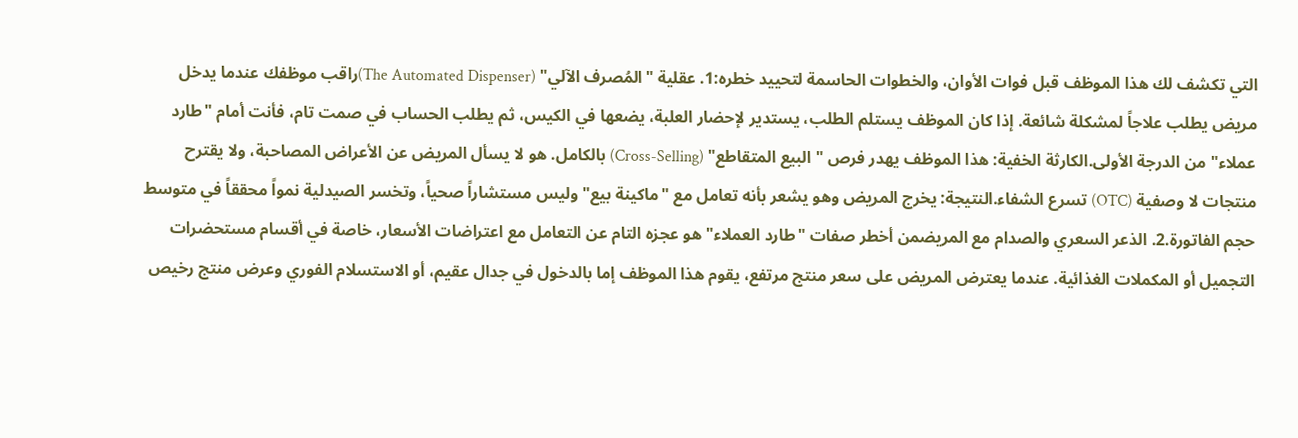التي تكشف لك هذا الموظف قبل فوات الأوان، والخطوات الحاسمة لتحييد خطره:1. عقلية "المُصرف الآلي" (The Automated Dispenser)راقب موظفك عندما يدخل مريض يطلب علاجاً لمشكلة شائعة. إذا كان الموظف يستلم الطلب، يستدير لإحضار العلبة، يضعها في الكيس، ثم يطلب الحساب في صمت تام، فأنت أمام "طارد عملاء" من الدرجة الأولى.الكارثة الخفية: هذا الموظف يهدر فرص "البيع المتقاطع" (Cross-Selling) بالكامل. هو لا يسأل المريض عن الأعراض المصاحبة، ولا يقترح منتجات لا وصفية (OTC) تسرع الشفاء.النتيجة: يخرج المريض وهو يشعر بأنه تعامل مع "ماكينة بيع" وليس مستشاراً صحياً، وتخسر الصيدلية نمواً محققاً في متوسط حجم الفاتورة.2. الذعر السعري والصدام مع المريضمن أخطر صفات "طارد العملاء" هو عجزه التام عن التعامل مع اعتراضات الأسعار، خاصة في أقسام مستحضرات التجميل أو المكملات الغذائية. عندما يعترض المريض على سعر منتج مرتفع، يقوم هذا الموظف إما بالدخول في جدال عقيم، أو الاستسلام الفوري وعرض منتج رخيص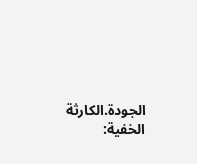الجودة.الكارثة الخفية: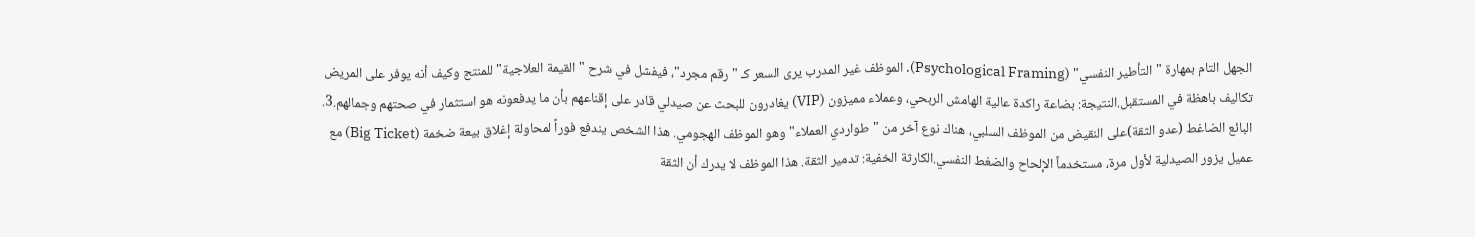الجهل التام بمهارة "التأطير النفسي" (Psychological Framing). الموظف غير المدرب يرى السعر كـ "رقم مجرد"، فيفشل في شرح "القيمة العلاجية" للمنتج وكيف أنه يوفر على المريض تكاليف باهظة في المستقبل.النتيجة: بضاعة راكدة عالية الهامش الربحي، وعملاء مميزون (VIP) يغادرون للبحث عن صيدلي قادر على إقناعهم بأن ما يدفعونه هو استثمار في صحتهم وجمالهم.3. البائع الضاغط (عدو الثقة)على النقيض من الموظف السلبي، هناك نوع آخر من "طواردي العملاء" وهو الموظف الهجومي. هذا الشخص يندفع فوراً لمحاولة إغلاق بيعة ضخمة (Big Ticket) مع عميل يزور الصيدلية لأول مرة، مستخدماً الإلحاح والضغط النفسي.الكارثة الخفية: تدمير الثقة. هذا الموظف لا يدرك أن الثقة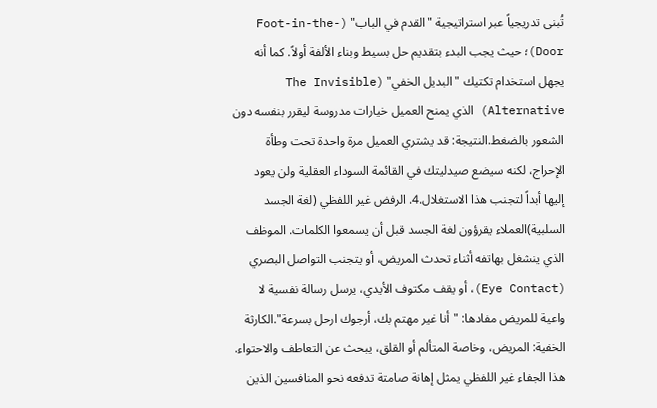تُبنى تدريجياً عبر استراتيجية "القدم في الباب" (Foot-in-the-Door)؛ حيث يجب البدء بتقديم حل بسيط وبناء الألفة أولاً. كما أنه يجهل استخدام تكتيك "البديل الخفي" (The Invisible Alternative) الذي يمنح العميل خيارات مدروسة ليقرر بنفسه دون الشعور بالضغط.النتيجة: قد يشتري العميل مرة واحدة تحت وطأة الإحراج، لكنه سيضع صيدليتك في القائمة السوداء العقلية ولن يعود إليها أبداً لتجنب هذا الاستغلال.4. الرفض غير اللفظي (لغة الجسد السلبية)العملاء يقرؤون لغة الجسد قبل أن يسمعوا الكلمات. الموظف الذي ينشغل بهاتفه أثناء تحدث المريض، أو يتجنب التواصل البصري (Eye Contact)، أو يقف مكتوف الأيدي، يرسل رسالة نفسية لا واعية للمريض مفادها: "أنا غير مهتم بك، أرجوك ارحل بسرعة".الكارثة الخفية: المريض، وخاصة المتألم أو القلق، يبحث عن التعاطف والاحتواء. هذا الجفاء غير اللفظي يمثل إهانة صامتة تدفعه نحو المنافسين الذين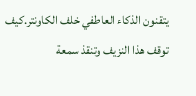يتقنون الذكاء العاطفي خلف الكاونتر.كيف توقف هذا النزيف وتنقذ سمعة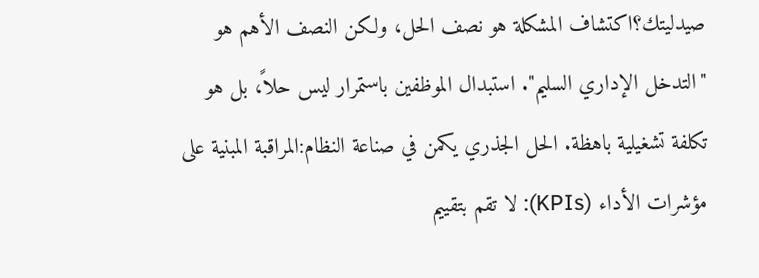صيدليتك؟اكتشاف المشكلة هو نصف الحل، ولكن النصف الأهم هو "التدخل الإداري السليم". استبدال الموظفين باستمرار ليس حلاً، بل هو تكلفة تشغيلية باهظة. الحل الجذري يكمن في صناعة النظام:المراقبة المبنية على مؤشرات الأداء (KPIs): لا تقم بتقييم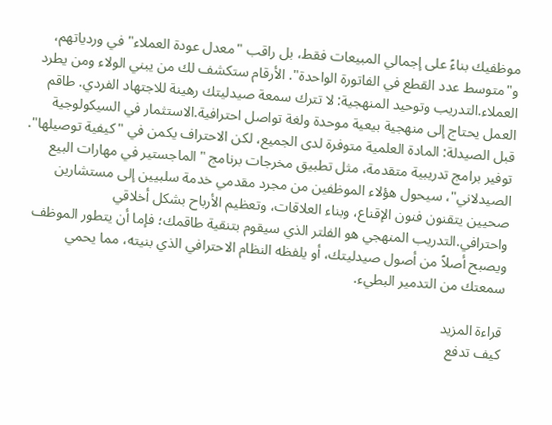موظفيك بناءً على إجمالي المبيعات فقط، بل راقب "معدل عودة العملاء" في وردياتهم، و"متوسط عدد القطع في الفاتورة الواحدة". الأرقام ستكشف لك من يبني الولاء ومن يطرد العملاء.التدريب وتوحيد المنهجية: لا تترك سمعة صيدليتك رهينة للاجتهاد الفردي. طاقم العمل يحتاج إلى منهجية بيعية موحدة ولغة تواصل احترافية.الاستثمار في السيكولوجية قبل الصيدلة: المادة العلمية متوفرة لدى الجميع، لكن الاحتراف يكمن في "كيفية توصيلها". توفير برامج تدريبية متقدمة، مثل تطبيق مخرجات برنامج "الماجستير في مهارات البيع الصيدلاني"، سيحول هؤلاء الموظفين من مجرد مقدمي خدمة سلبيين إلى مستشارين صحيين يتقنون فنون الإقناع، وبناء العلاقات، وتعظيم الأرباح بشكل أخلاقي واحترافي.التدريب المنهجي هو الفلتر الذي سيقوم بتنقية طاقمك؛ فإما أن يتطور الموظف ويصبح أصلاً من أصول صيدليتك، أو يلفظه النظام الاحترافي الذي بنيته، مما يحمي سمعتك من التدمير البطيء.

قراءة المزيد
كيف تدفع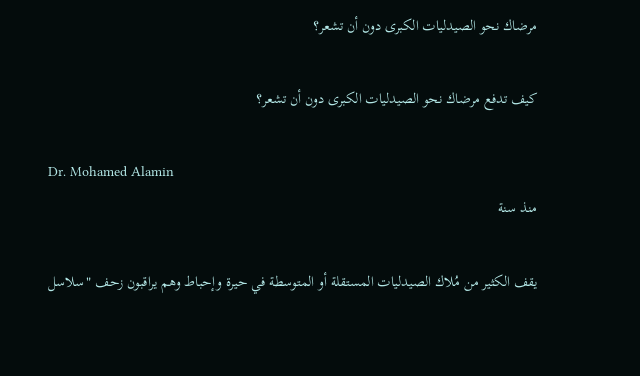مرضاك نحو الصيدليات الكبرى دون أن تشعر؟

كيف تدفع مرضاك نحو الصيدليات الكبرى دون أن تشعر؟

Dr. Mohamed Alamin
منذ سنة

يقف الكثير من مُلاك الصيدليات المستقلة أو المتوسطة في حيرة وإحباط وهم يراقبون زحف "سلاسل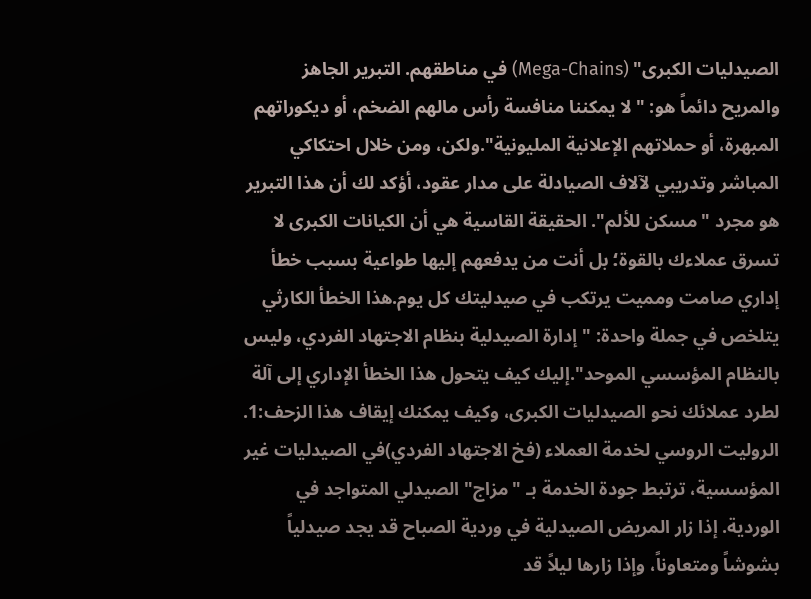الصيدليات الكبرى" (Mega-Chains) في مناطقهم. التبرير الجاهز والمريح دائماً هو: "لا يمكننا منافسة رأس مالهم الضخم، أو ديكوراتهم المبهرة، أو حملاتهم الإعلانية المليونية".ولكن، ومن خلال احتكاكي المباشر وتدريبي لآلاف الصيادلة على مدار عقود، أؤكد لك أن هذا التبرير هو مجرد "مسكن للألم". الحقيقة القاسية هي أن الكيانات الكبرى لا تسرق عملاءك بالقوة؛ بل أنت من يدفعهم إليها طواعية بسبب خطأ إداري صامت ومميت يرتكب في صيدليتك كل يوم.هذا الخطأ الكارثي يتلخص في جملة واحدة: "إدارة الصيدلية بنظام الاجتهاد الفردي، وليس بالنظام المؤسسي الموحد".إليك كيف يتحول هذا الخطأ الإداري إلى آلة لطرد عملائك نحو الصيدليات الكبرى، وكيف يمكنك إيقاف هذا الزحف:1. الروليت الروسي لخدمة العملاء (فخ الاجتهاد الفردي)في الصيدليات غير المؤسسية، ترتبط جودة الخدمة بـ "مزاج" الصيدلي المتواجد في الوردية. إذا زار المريض الصيدلية في وردية الصباح قد يجد صيدلياً بشوشاً ومتعاوناً، وإذا زارها ليلاً قد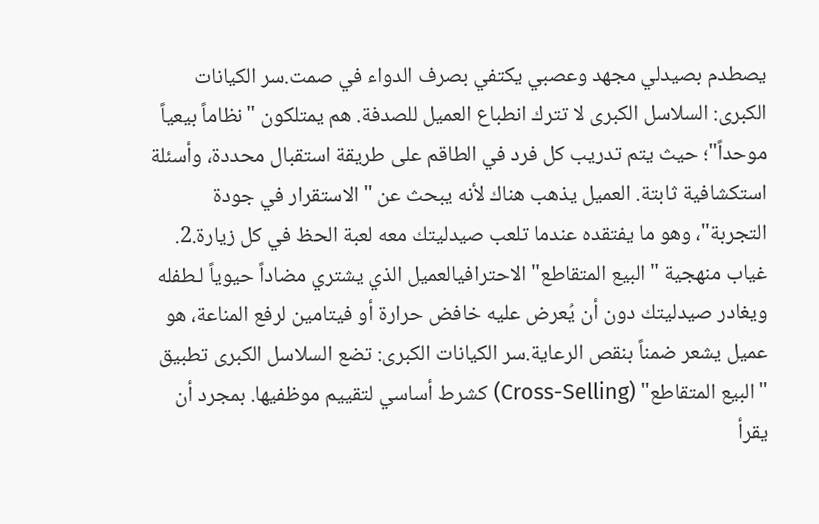يصطدم بصيدلي مجهد وعصبي يكتفي بصرف الدواء في صمت.سر الكيانات الكبرى: السلاسل الكبرى لا تترك انطباع العميل للصدفة. هم يمتلكون "نظاماً بيعياً موحداً"؛ حيث يتم تدريب كل فرد في الطاقم على طريقة استقبال محددة، وأسئلة استكشافية ثابتة. العميل يذهب هناك لأنه يبحث عن "الاستقرار في جودة التجربة"، وهو ما يفتقده عندما تلعب صيدليتك معه لعبة الحظ في كل زيارة.2. غياب منهجية "البيع المتقاطع" الاحترافيالعميل الذي يشتري مضاداً حيوياً لـطفله ويغادر صيدليتك دون أن يُعرض عليه خافض حرارة أو فيتامين لرفع المناعة، هو عميل يشعر ضمناً بنقص الرعاية.سر الكيانات الكبرى: تضع السلاسل الكبرى تطبيق "البيع المتقاطع" (Cross-Selling) كشرط أساسي لتقييم موظفيها. بمجرد أن يقرأ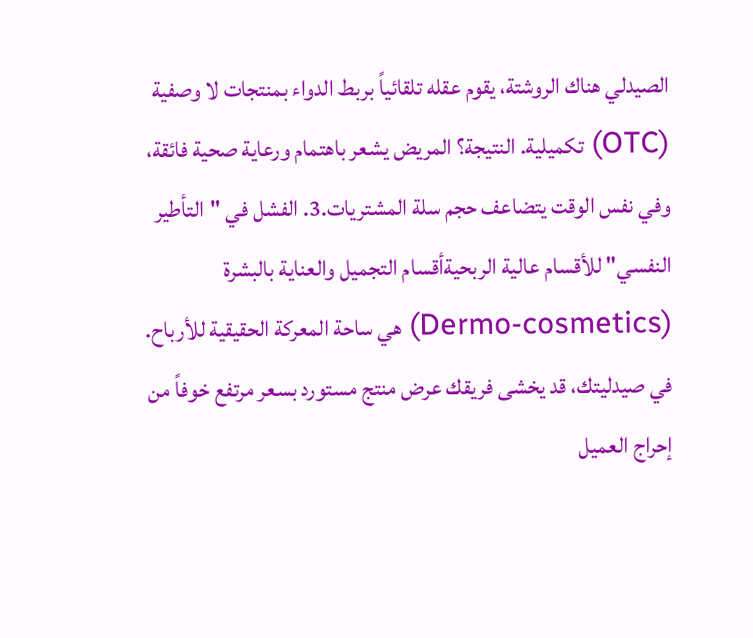الصيدلي هناك الروشتة، يقوم عقله تلقائياً بربط الدواء بمنتجات لا وصفية (OTC) تكميلية. النتيجة؟ المريض يشعر باهتمام ورعاية صحية فائقة، وفي نفس الوقت يتضاعف حجم سلة المشتريات.3. الفشل في "التأطير النفسي" للأقسام عالية الربحيةأقسام التجميل والعناية بالبشرة (Dermo-cosmetics) هي ساحة المعركة الحقيقية للأرباح. في صيدليتك، قد يخشى فريقك عرض منتج مستورد بسعر مرتفع خوفاً من إحراج العميل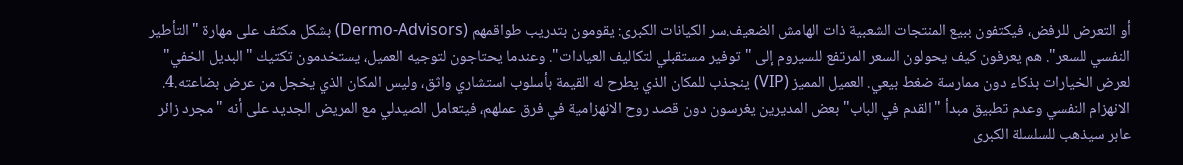أو التعرض للرفض، فيكتفون ببيع المنتجات الشعبية ذات الهامش الضعيف.سر الكيانات الكبرى: يقومون بتدريب طواقمهم (Dermo-Advisors) بشكل مكثف على مهارة "التأطير النفسي للسعر". هم يعرفون كيف يحولون السعر المرتفع للسيروم إلى "توفير مستقبلي لتكاليف العيادات". وعندما يحتاجون لتوجيه العميل، يستخدمون تكتيك "البديل الخفي" لعرض الخيارات بذكاء دون ممارسة ضغط بيعي. العميل المميز (VIP) ينجذب للمكان الذي يطرح له القيمة بأسلوب استشاري واثق، وليس المكان الذي يخجل من عرض بضاعته.4. الانهزام النفسي وعدم تطبيق مبدأ "القدم في الباب"بعض المديرين يغرسون دون قصد روح الانهزامية في فرق عملهم، فيتعامل الصيدلي مع المريض الجديد على أنه "مجرد زائر عابر سيذهب للسلسلة الكبرى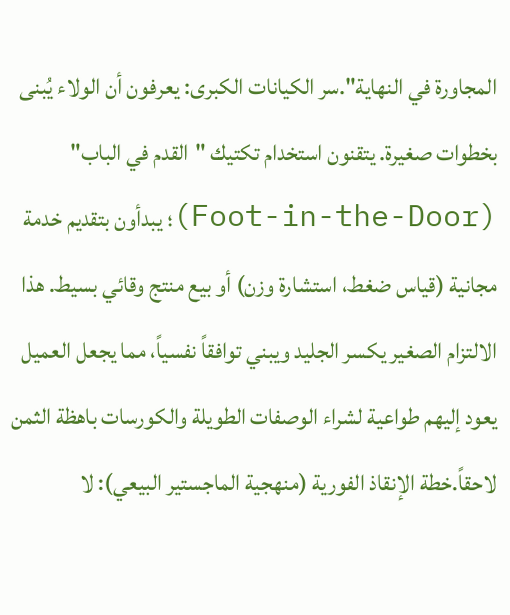المجاورة في النهاية".سر الكيانات الكبرى: يعرفون أن الولاء يُبنى بخطوات صغيرة. يتقنون استخدام تكتيك "القدم في الباب" (Foot-in-the-Door)؛ يبدأون بتقديم خدمة مجانية (قياس ضغط، استشارة وزن) أو بيع منتج وقائي بسيط. هذا الالتزام الصغير يكسر الجليد ويبني توافقاً نفسياً، مما يجعل العميل يعود إليهم طواعية لشراء الوصفات الطويلة والكورسات باهظة الثمن لاحقاً.خطة الإنقاذ الفورية (منهجية الماجستير البيعي): لا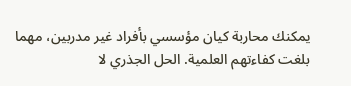يمكنك محاربة كيان مؤسسي بأفراد غير مدربين، مهما بلغت كفاءتهم العلمية. الحل الجذري لا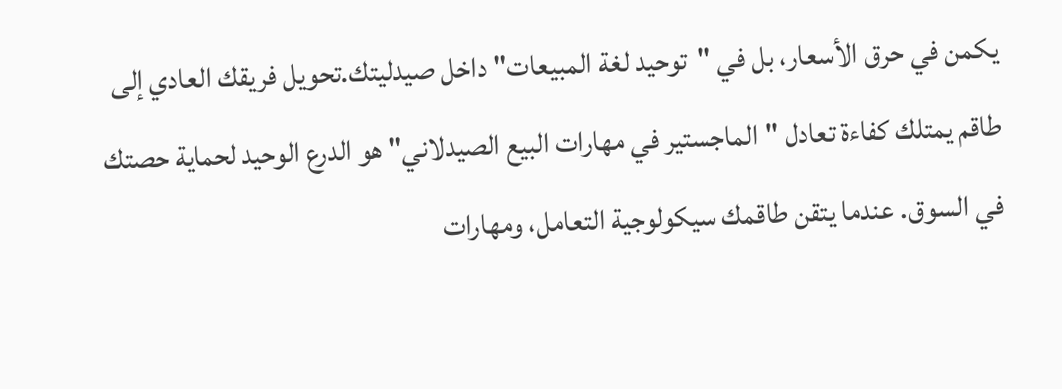يكمن في حرق الأسعار، بل في "توحيد لغة المبيعات" داخل صيدليتك.تحويل فريقك العادي إلى طاقم يمتلك كفاءة تعادل "الماجستير في مهارات البيع الصيدلاني" هو الدرع الوحيد لحماية حصتك في السوق. عندما يتقن طاقمك سيكولوجية التعامل، ومهارات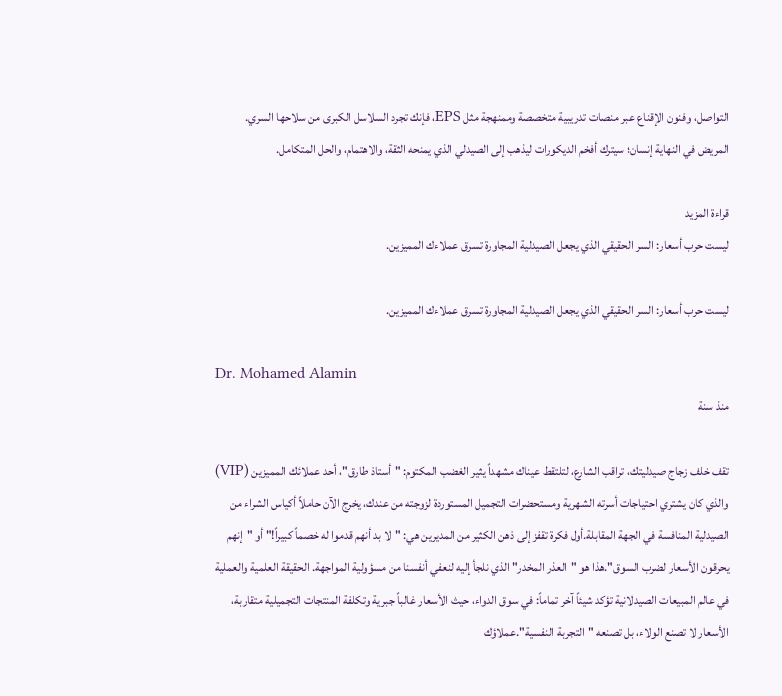التواصل، وفنون الإقناع عبر منصات تدريبية متخصصة وممنهجة مثل EPS، فإنك تجرد السلاسل الكبرى من سلاحها السري. المريض في النهاية إنسان؛ سيترك أفخم الديكورات ليذهب إلى الصيدلي الذي يمنحه الثقة، والاهتمام، والحل المتكامل.

قراءة المزيد
ليست حرب أسعار: السر الحقيقي الذي يجعل الصيدلية المجاورة تسرق عملاءك المميزين.

ليست حرب أسعار: السر الحقيقي الذي يجعل الصيدلية المجاورة تسرق عملاءك المميزين.

Dr. Mohamed Alamin
منذ سنة

تقف خلف زجاج صيدليتك، تراقب الشارع، لتلتقط عيناك مشهداً يثير الغضب المكتوم: "أستاذ طارق"، أحد عملائك المميزين (VIP) والذي كان يشتري احتياجات أسرته الشهرية ومستحضرات التجميل المستوردة لزوجته من عندك، يخرج الآن حاملاً أكياس الشراء من الصيدلية المنافسة في الجهة المقابلة.أول فكرة تقفز إلى ذهن الكثير من المديرين هي: "لا بد أنهم قدموا له خصماً كبيراً!" أو "إنهم يحرقون الأسعار لضرب السوق".هذا هو "العذر المخدر" الذي نلجأ إليه لنعفي أنفسنا من مسؤولية المواجهة. الحقيقة العلمية والعملية في عالم المبيعات الصيدلانية تؤكد شيئاً آخر تماماً: في سوق الدواء، حيث الأسعار غالباً جبرية وتكلفة المنتجات التجميلية متقاربة، الأسعار لا تصنع الولاء، بل تصنعه "التجربة النفسية".عملاؤك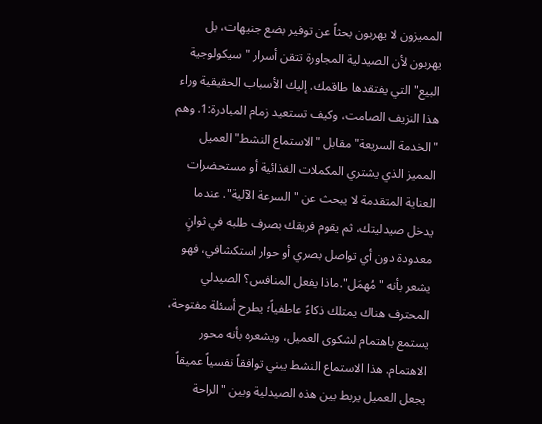المميزون لا يهربون بحثاً عن توفير بضع جنيهات، بل يهربون لأن الصيدلية المجاورة تتقن أسرار "سيكولوجية البيع" التي يفتقدها طاقمك. إليك الأسباب الحقيقية وراء هذا النزيف الصامت، وكيف تستعيد زمام المبادرة:1. وهم "الخدمة السريعة" مقابل "الاستماع النشط"العميل المميز الذي يشتري المكملات الغذائية أو مستحضرات العناية المتقدمة لا يبحث عن "السرعة الآلية". عندما يدخل صيدليتك، ثم يقوم فريقك بصرف طلبه في ثوانٍ معدودة دون أي تواصل بصري أو حوار استكشافي، فهو يشعر بأنه "مُهمَل".ماذا يفعل المنافس؟ الصيدلي المحترف هناك يمتلك ذكاءً عاطفياً؛ يطرح أسئلة مفتوحة، يستمع باهتمام لشكوى العميل، ويشعره بأنه محور الاهتمام. هذا الاستماع النشط يبني توافقاً نفسياً عميقاً يجعل العميل يربط بين هذه الصيدلية وبين "الراحة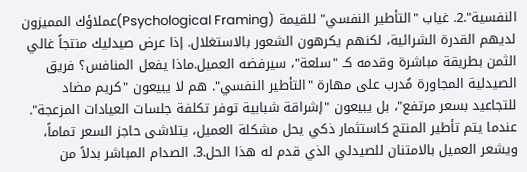النفسية".2. غياب "التأطير النفسي" للقيمة (Psychological Framing)عملاؤك المميزون لديهم القدرة الشرائية، لكنهم يكرهون الشعور بالاستغلال. إذا عرض صيدليك منتجاً غالي الثمن بطريقة مباشرة وقدمه كـ "سلعة"، سيرفضه العميل.ماذا يفعل المنافس؟ فريق الصيدلية المجاورة مُدرب على مهارة "التأطير النفسي". هم لا يبيعون "كريم مضاد للتجاعيد بسعر مرتفع"، بل يبيعون "إشراقة شبابية توفر تكلفة جلسات العيادات المزعجة". عندما يتم تأطير المنتج كاستثمار ذكي يحل مشكلة العميل، يتلاشى حاجز السعر تماماً، ويشعر العميل بالامتنان للصيدلي الذي قدم له هذا الحل.3. الصدام المباشر بدلاً من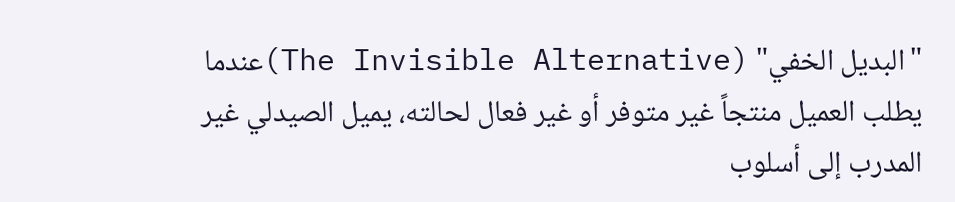"البديل الخفي" (The Invisible Alternative)عندما يطلب العميل منتجاً غير متوفر أو غير فعال لحالته، يميل الصيدلي غير المدرب إلى أسلوب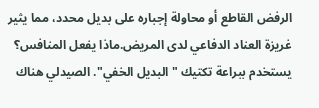الرفض القاطع أو محاولة إجباره على بديل محدد، مما يثير غريزة العناد الدفاعي لدى المريض.ماذا يفعل المنافس؟ يستخدم ببراعة تكتيك "البديل الخفي". الصيدلي هناك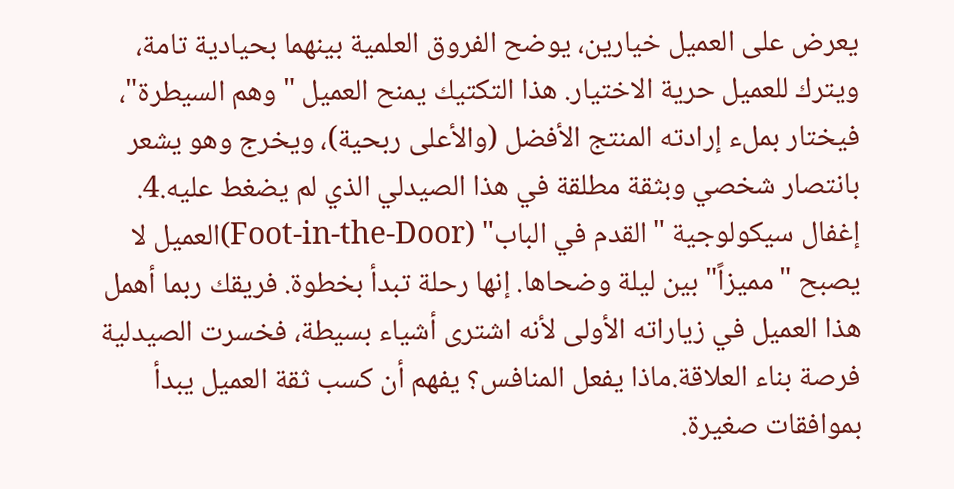يعرض على العميل خيارين، يوضح الفروق العلمية بينهما بحيادية تامة، ويترك للعميل حرية الاختيار. هذا التكتيك يمنح العميل "وهم السيطرة"، فيختار بملء إرادته المنتج الأفضل (والأعلى ربحية)، ويخرج وهو يشعر بانتصار شخصي وبثقة مطلقة في هذا الصيدلي الذي لم يضغط عليه.4. إغفال سيكولوجية "القدم في الباب" (Foot-in-the-Door)العميل لا يصبح "مميزاً" بين ليلة وضحاها. إنها رحلة تبدأ بخطوة. فريقك ربما أهمل هذا العميل في زياراته الأولى لأنه اشترى أشياء بسيطة، فخسرت الصيدلية فرصة بناء العلاقة.ماذا يفعل المنافس؟ يفهم أن كسب ثقة العميل يبدأ بموافقات صغيرة.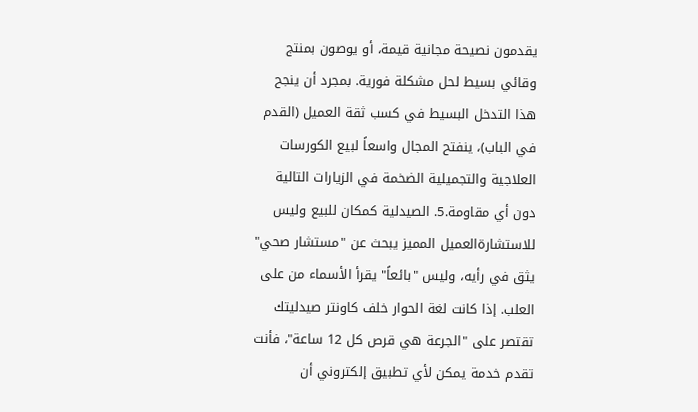يقدمون نصيحة مجانية قيمة، أو يوصون بمنتج وقائي بسيط لحل مشكلة فورية. بمجرد أن ينجح هذا التدخل البسيط في كسب ثقة العميل (القدم في الباب)، ينفتح المجال واسعاً لبيع الكورسات العلاجية والتجميلية الضخمة في الزيارات التالية دون أي مقاومة.5. الصيدلية كمكان للبيع وليس للاستشارةالعميل المميز يبحث عن "مستشار صحي" يثق في رأيه، وليس "بائعاً" يقرأ الأسماء من على العلب. إذا كانت لغة الحوار خلف كاونتر صيدليتك تقتصر على "الجرعة هي قرص كل 12 ساعة"، فأنت تقدم خدمة يمكن لأي تطبيق إلكتروني أن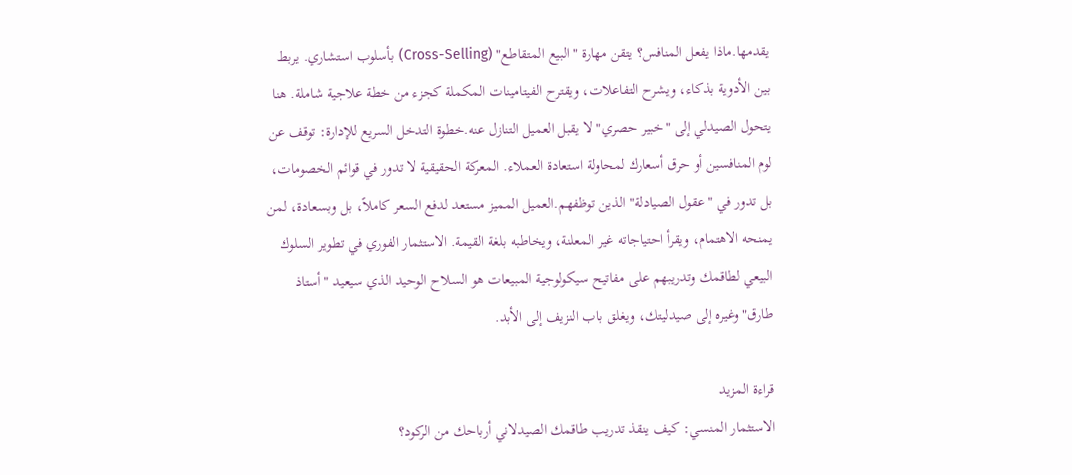يقدمها.ماذا يفعل المنافس؟ يتقن مهارة "البيع المتقاطع" (Cross-Selling) بأسلوب استشاري. يربط بين الأدوية بذكاء، ويشرح التفاعلات، ويقترح الفيتامينات المكملة كجزء من خطة علاجية شاملة. هنا يتحول الصيدلي إلى "خبير حصري" لا يقبل العميل التنازل عنه.خطوة التدخل السريع للإدارة: توقف عن لوم المنافسين أو حرق أسعارك لمحاولة استعادة العملاء. المعركة الحقيقية لا تدور في قوائم الخصومات، بل تدور في "عقول الصيادلة" الذين توظفهم.العميل المميز مستعد لدفع السعر كاملاً، بل وبسعادة، لمن يمنحه الاهتمام، ويقرأ احتياجاته غير المعلنة، ويخاطبه بلغة القيمة. الاستثمار الفوري في تطوير السلوك البيعي لطاقمك وتدريبهم على مفاتيح سيكولوجية المبيعات هو السلاح الوحيد الذي سيعيد "أستاذ طارق" وغيره إلى صيدليتك، ويغلق باب النزيف إلى الأبد.

قراءة المزيد
الاستثمار المنسي: كيف ينقذ تدريب طاقمك الصيدلاني أرباحك من الركود؟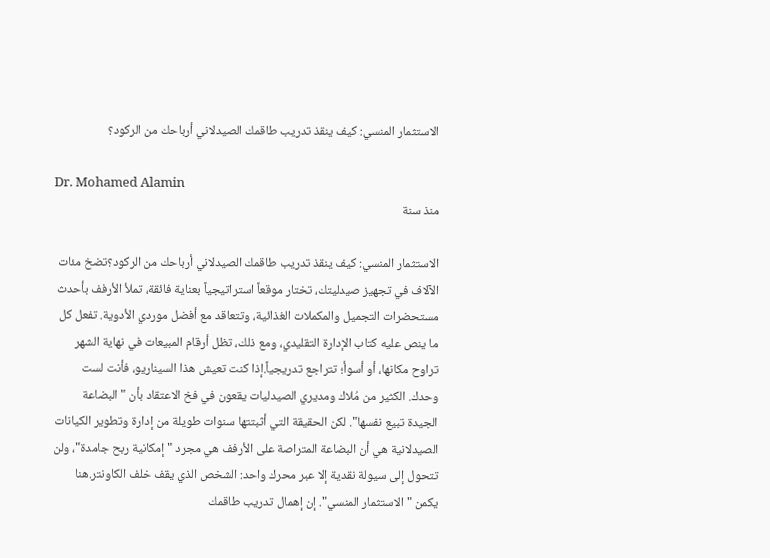الاستثمار المنسي: كيف ينقذ تدريب طاقمك الصيدلاني أرباحك من الركود؟

Dr. Mohamed Alamin
منذ سنة

الاستثمار المنسي: كيف ينقذ تدريب طاقمك الصيدلاني أرباحك من الركود؟تضخ مئات الآلاف في تجهيز صيدليتك، تختار موقعاً استراتيجياً بعناية فائقة، تملأ الأرفف بأحدث مستحضرات التجميل والمكملات الغذائية، وتتعاقد مع أفضل موردي الأدوية. تفعل كل ما ينص عليه كتاب الإدارة التقليدي، ومع ذلك، تظل أرقام المبيعات في نهاية الشهر تراوح مكانها، أو أسوأ؛ تتراجع تدريجياً.إذا كنت تعيش هذا السيناريو، فأنت لست وحدك. الكثير من مُلاك ومديري الصيدليات يقعون في فخ الاعتقاد بأن "البضاعة الجيدة تبيع نفسها". لكن الحقيقة التي أثبتتها سنوات طويلة من إدارة وتطوير الكيانات الصيدلانية هي أن البضاعة المتراصة على الأرفف هي مجرد "إمكانية ربح جامدة"، ولن تتحول إلى سيولة نقدية إلا عبر محرك واحد: الشخص الذي يقف خلف الكاونتر.هنا يكمن "الاستثمار المنسي". إن إهمال تدريب طاقمك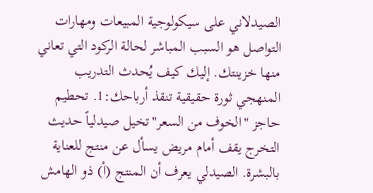الصيدلاني على سيكولوجية المبيعات ومهارات التواصل هو السبب المباشر لحالة الركود التي تعاني منها خزينتك. إليك كيف يُحدث التدريب المنهجي ثورة حقيقية تنقذ أرباحك:1. تحطيم حاجز "الخوف من السعر"تخيل صيدلياً حديث التخرج يقف أمام مريض يسأل عن منتج للعناية بالبشرة. الصيدلي يعرف أن المنتج (أ) ذو الهامش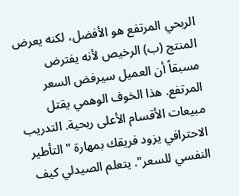الربحي المرتفع هو الأفضل، لكنه يعرض المنتج (ب) الرخيص لأنه يفترض مسبقاً أن العميل سيرفض السعر المرتفع. هذا الخوف الوهمي يقتل مبيعات الأقسام الأعلى ربحية. التدريب الاحترافي يزود فريقك بمهارة "التأطير النفسي للسعر". يتعلم الصيدلي كيف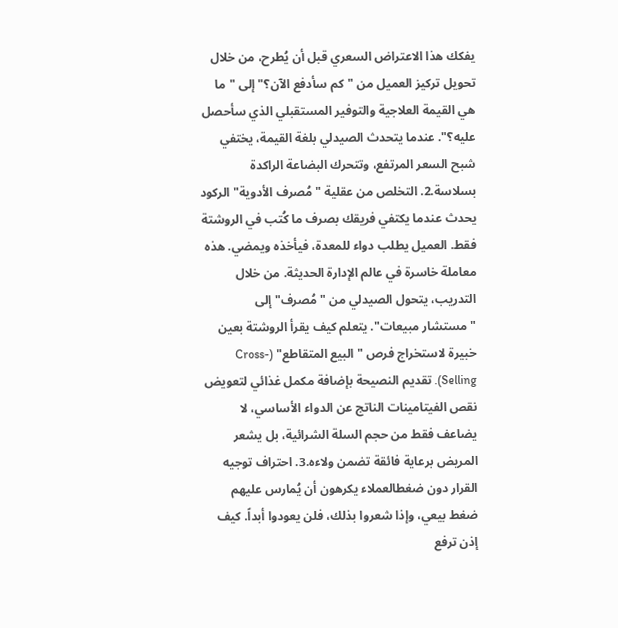يفكك هذا الاعتراض السعري قبل أن يُطرح، من خلال تحويل تركيز العميل من "كم سأدفع الآن؟" إلى "ما هي القيمة العلاجية والتوفير المستقبلي الذي سأحصل عليه؟". عندما يتحدث الصيدلي بلغة القيمة، يختفي شبح السعر المرتفع، وتتحرك البضاعة الراكدة بسلاسة.2. التخلص من عقلية "مُصرف الأدوية"الركود يحدث عندما يكتفي فريقك بصرف ما كُتب في الروشتة فقط. العميل يطلب دواء للمعدة، فيأخذه ويمضي. هذه معاملة خاسرة في عالم الإدارة الحديثة. من خلال التدريب، يتحول الصيدلي من "مُصرف" إلى "مستشار مبيعات". يتعلم كيف يقرأ الروشتة بعين خبيرة لاستخراج فرص "البيع المتقاطع" (Cross-Selling). تقديم النصيحة بإضافة مكمل غذائي لتعويض نقص الفيتامينات الناتج عن الدواء الأساسي، لا يضاعف فقط من حجم السلة الشرائية، بل يشعر المريض برعاية فائقة تضمن ولاءه.3. احتراف توجيه القرار دون ضغطالعملاء يكرهون أن يُمارس عليهم ضغط بيعي، وإذا شعروا بذلك، فلن يعودوا أبداً. كيف إذن ترفع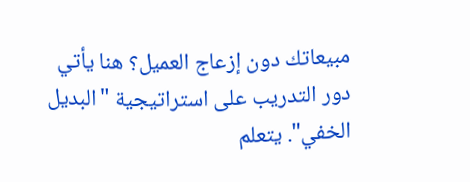مبيعاتك دون إزعاج العميل؟ هنا يأتي دور التدريب على استراتيجية "البديل الخفي". يتعلم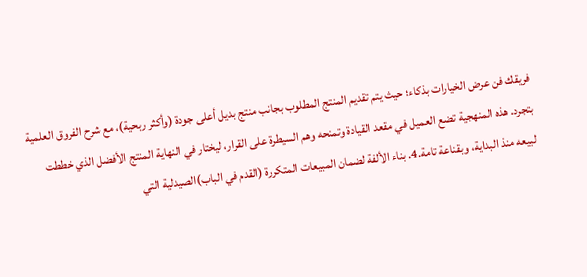فريقك فن عرض الخيارات بذكاء؛ حيث يتم تقديم المنتج المطلوب بجانب منتج بديل أعلى جودة (وأكثر ربحية)، مع شرح الفروق العلمية بتجرد. هذه المنهجية تضع العميل في مقعد القيادة وتمنحه وهم السيطرة على القرار، ليختار في النهاية المنتج الأفضل الذي خططت لبيعه منذ البداية، وبقناعة تامة.4. بناء الألفة لضمان المبيعات المتكررة (القدم في الباب)الصيدلية التي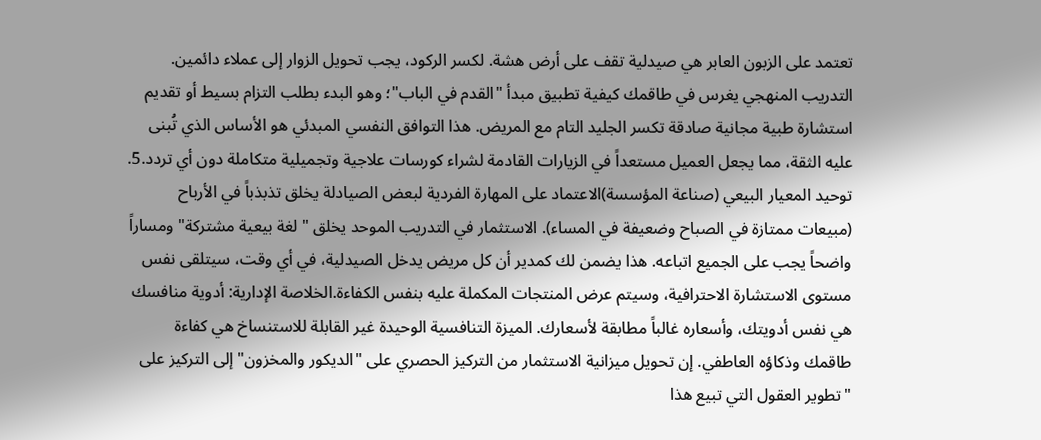تعتمد على الزبون العابر هي صيدلية تقف على أرض هشة. لكسر الركود، يجب تحويل الزوار إلى عملاء دائمين. التدريب المنهجي يغرس في طاقمك كيفية تطبيق مبدأ "القدم في الباب"؛ وهو البدء بطلب التزام بسيط أو تقديم استشارة طبية مجانية صادقة تكسر الجليد التام مع المريض. هذا التوافق النفسي المبدئي هو الأساس الذي تُبنى عليه الثقة، مما يجعل العميل مستعداً في الزيارات القادمة لشراء كورسات علاجية وتجميلية متكاملة دون أي تردد.5. توحيد المعيار البيعي (صناعة المؤسسة)الاعتماد على المهارة الفردية لبعض الصيادلة يخلق تذبذباً في الأرباح (مبيعات ممتازة في الصباح وضعيفة في المساء). الاستثمار في التدريب الموحد يخلق "لغة بيعية مشتركة" ومساراً واضحاً يجب على الجميع اتباعه. هذا يضمن لك كمدير أن كل مريض يدخل الصيدلية، في أي وقت، سيتلقى نفس مستوى الاستشارة الاحترافية، وسيتم عرض المنتجات المكملة عليه بنفس الكفاءة.الخلاصة الإدارية: أدوية منافسك هي نفس أدويتك، وأسعاره غالباً مطابقة لأسعارك. الميزة التنافسية الوحيدة غير القابلة للاستنساخ هي كفاءة طاقمك وذكاؤه العاطفي. إن تحويل ميزانية الاستثمار من التركيز الحصري على "الديكور والمخزون" إلى التركيز على "تطوير العقول التي تبيع هذا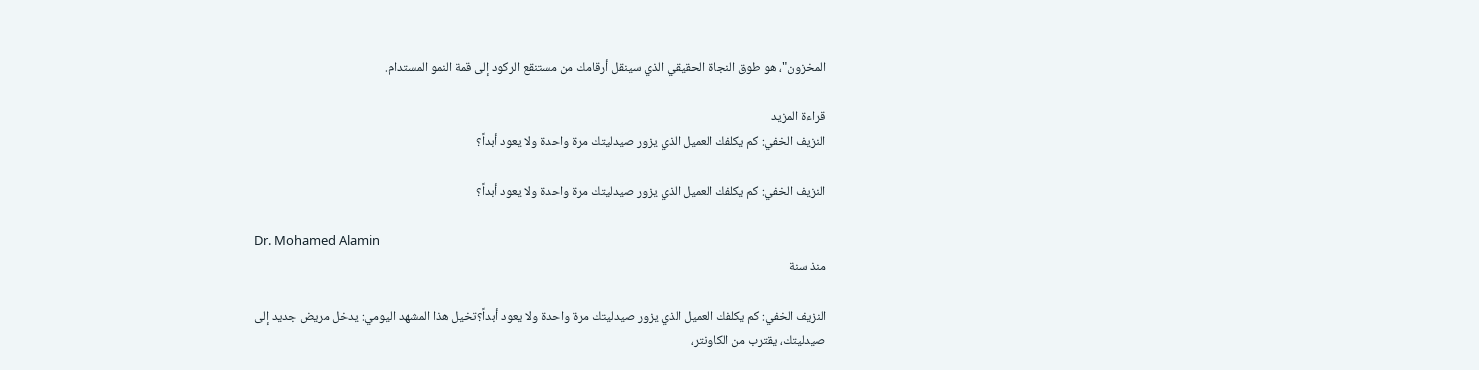المخزون"، هو طوق النجاة الحقيقي الذي سينقل أرقامك من مستنقع الركود إلى قمة النمو المستدام.

قراءة المزيد
النزيف الخفي: كم يكلفك العميل الذي يزور صيدليتك مرة واحدة ولا يعود أبداً؟

النزيف الخفي: كم يكلفك العميل الذي يزور صيدليتك مرة واحدة ولا يعود أبداً؟

Dr. Mohamed Alamin
منذ سنة

النزيف الخفي: كم يكلفك العميل الذي يزور صيدليتك مرة واحدة ولا يعود أبداً؟تخيل هذا المشهد اليومي: يدخل مريض جديد إلى صيدليتك، يقترب من الكاونتر،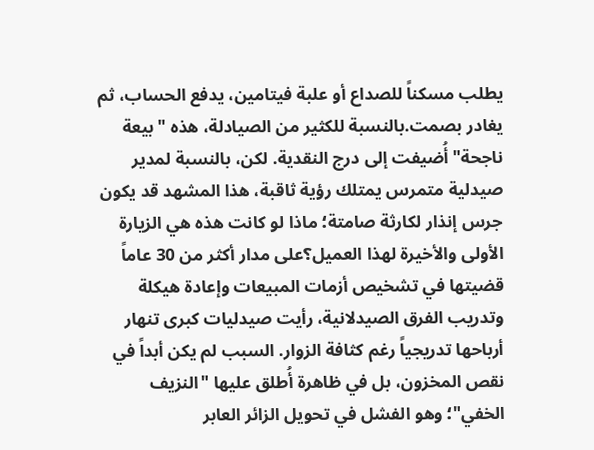يطلب مسكناً للصداع أو علبة فيتامين، يدفع الحساب، ثم يغادر بصمت.بالنسبة للكثير من الصيادلة، هذه "بيعة ناجحة" أُضيفت إلى درج النقدية. لكن، بالنسبة لمدير صيدلية متمرس يمتلك رؤية ثاقبة، هذا المشهد قد يكون جرس إنذار لكارثة صامتة؛ ماذا لو كانت هذه هي الزيارة الأولى والأخيرة لهذا العميل؟على مدار أكثر من 30 عاماً قضيتها في تشخيص أزمات المبيعات وإعادة هيكلة وتدريب الفرق الصيدلانية، رأيت صيدليات كبرى تنهار أرباحها تدريجياً رغم كثافة الزوار. السبب لم يكن أبداً في نقص المخزون، بل في ظاهرة أُطلق عليها "النزيف الخفي"؛ وهو الفشل في تحويل الزائر العابر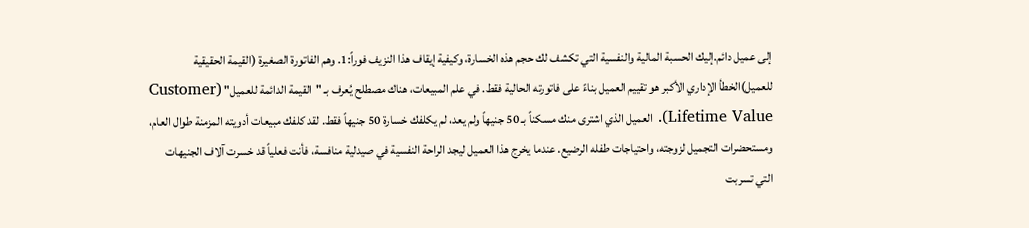إلى عميل دائم.إليك الحسبة المالية والنفسية التي تكشف لك حجم هذه الخسارة، وكيفية إيقاف هذا النزيف فوراً:1. وهم الفاتورة الصغيرة (القيمة الحقيقية للعميل)الخطأ الإداري الأكبر هو تقييم العميل بناءً على فاتورته الحالية فقط. في علم المبيعات، هناك مصطلح يُعرف بـ "القيمة الدائمة للعميل" (Customer Lifetime Value). العميل الذي اشترى منك مسكناً بـ 50 جنيهاً ولم يعد، لم يكلفك خسارة 50 جنيهاً فقط. لقد كلفك مبيعات أدويته المزمنة طوال العام، ومستحضرات التجميل لزوجته، واحتياجات طفله الرضيع. عندما يخرج هذا العميل ليجد الراحة النفسية في صيدلية منافسة، فأنت فعلياً قد خسرت آلاف الجنيهات التي تسربت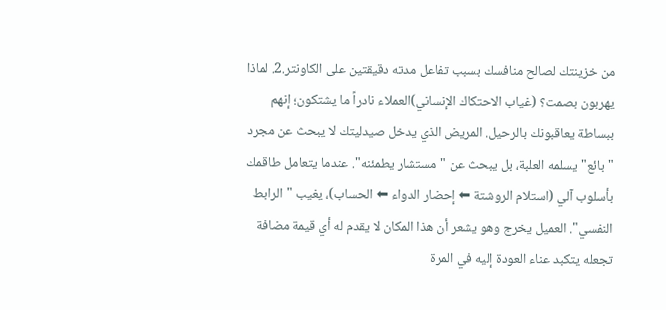من خزينتك لصالح منافسك بسبب تفاعل مدته دقيقتين على الكاونتر.2. لماذا يهربون بصمت؟ (غياب الاحتكاك الإنساني)العملاء نادراً ما يشتكون؛ إنهم ببساطة يعاقبونك بالرحيل. المريض الذي يدخل صيدليتك لا يبحث عن مجرد "بائع" يسلمه العلبة، بل يبحث عن "مستشار يطمئنه". عندما يتعامل طاقمك بأسلوب آلي (استلام الروشتة ⬅ إحضار الدواء ⬅ الحساب)، يغيب "الرابط النفسي". العميل يخرج وهو يشعر أن هذا المكان لا يقدم له أي قيمة مضافة تجعله يتكبد عناء العودة إليه في المرة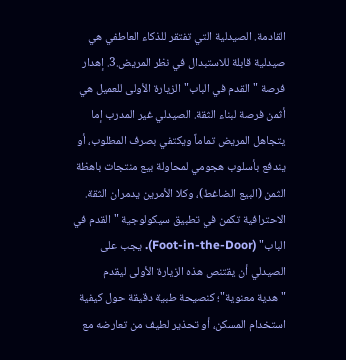القادمة. الصيدلية التي تفتقر للذكاء العاطفي هي صيدلية قابلة للاستبدال في نظر المريض.3. إهدار فرصة "القدم في الباب"الزيارة الأولى للعميل هي أثمن فرصة لبناء الثقة. الصيدلي غير المدرب إما يتجاهل المريض تماماً ويكتفي بصرف المطلوب، أو يندفع بأسلوب هجومي لمحاولة بيع منتجات باهظة الثمن (البيع الضاغط)، وكلا الأمرين يدمران الثقة. الاحترافية تكمن في تطبيق سيكولوجية "القدم في الباب" (Foot-in-the-Door). يجب على الصيدلي أن يقتنص هذه الزيارة الأولى ليقدم "هدية معنوية"؛ كنصيحة طبية دقيقة حول كيفية استخدام المسكن، أو تحذير لطيف من تعارضه مع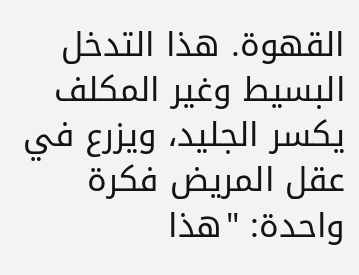القهوة. هذا التدخل البسيط وغير المكلف يكسر الجليد، ويزرع في عقل المريض فكرة واحدة: "هذا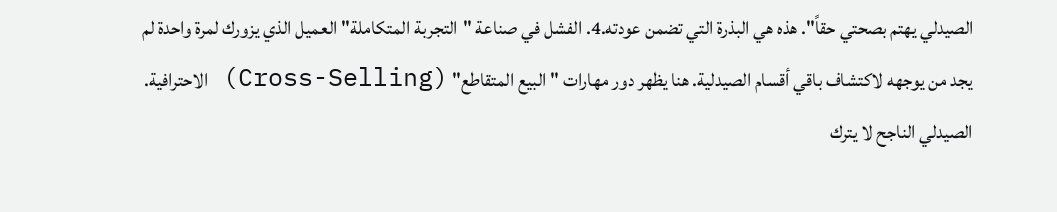الصيدلي يهتم بصحتي حقاً". هذه هي البذرة التي تضمن عودته.4. الفشل في صناعة "التجربة المتكاملة"العميل الذي يزورك لمرة واحدة لم يجد من يوجهه لاكتشاف باقي أقسام الصيدلية. هنا يظهر دور مهارات "البيع المتقاطع" (Cross-Selling) الاحترافية. الصيدلي الناجح لا يترك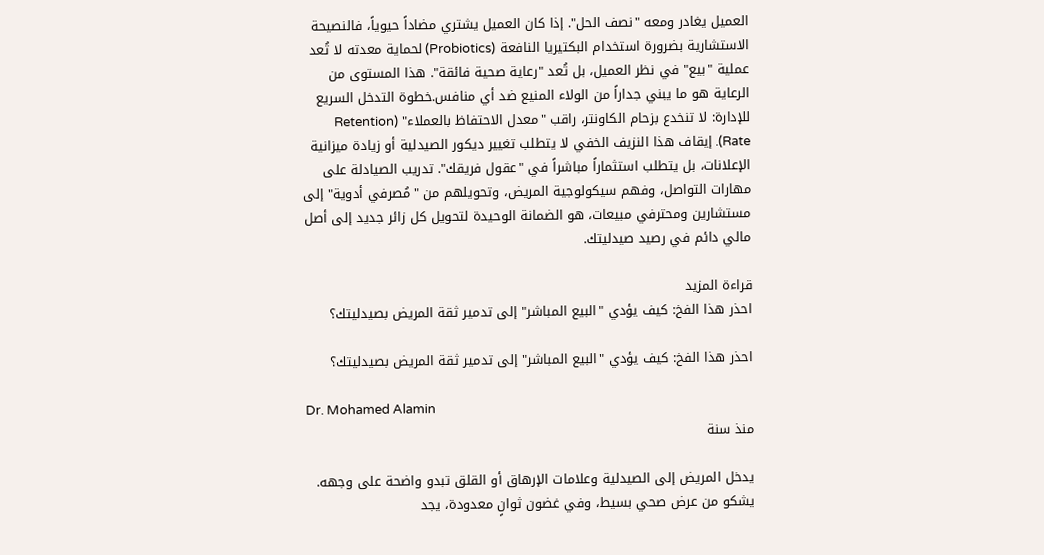العميل يغادر ومعه "نصف الحل". إذا كان العميل يشتري مضاداً حيوياً، فالنصيحة الاستشارية بضرورة استخدام البكتيريا النافعة (Probiotics) لحماية معدته لا تُعد عملية "بيع" في نظر العميل، بل تُعد "رعاية صحية فائقة". هذا المستوى من الرعاية هو ما يبني جداراً من الولاء المنيع ضد أي منافس.خطوة التدخل السريع للإدارة: لا تنخدع بزحام الكاونتر، راقب "معدل الاحتفاظ بالعملاء" (Retention Rate). إيقاف هذا النزيف الخفي لا يتطلب تغيير ديكور الصيدلية أو زيادة ميزانية الإعلانات، بل يتطلب استثماراً مباشراً في "عقول فريقك". تدريب الصيادلة على مهارات التواصل، وفهم سيكولوجية المريض، وتحويلهم من "مُصرفي أدوية" إلى مستشارين ومحترفي مبيعات، هو الضمانة الوحيدة لتحويل كل زائر جديد إلى أصل مالي دائم في رصيد صيدليتك.

قراءة المزيد
احذر هذا الفخ: كيف يؤدي "البيع المباشر" إلى تدمير ثقة المريض بصيدليتك؟

احذر هذا الفخ: كيف يؤدي "البيع المباشر" إلى تدمير ثقة المريض بصيدليتك؟

Dr. Mohamed Alamin
منذ سنة

يدخل المريض إلى الصيدلية وعلامات الإرهاق أو القلق تبدو واضحة على وجهه. يشكو من عرض صحي بسيط، وفي غضون ثوانٍ معدودة، يجد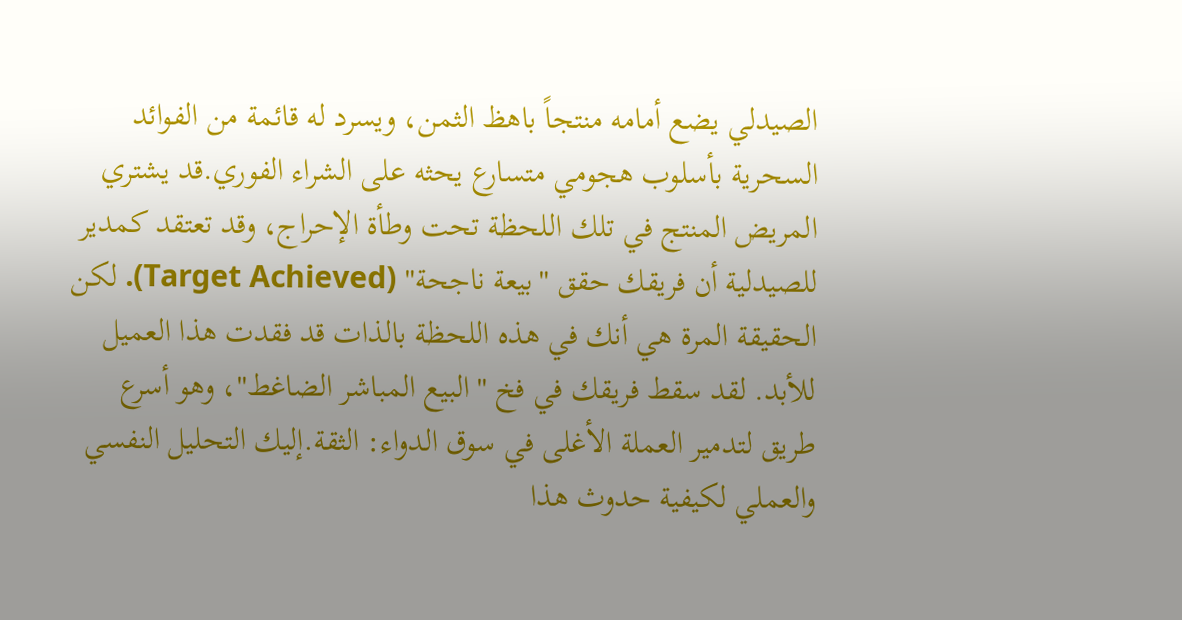الصيدلي يضع أمامه منتجاً باهظ الثمن، ويسرد له قائمة من الفوائد السحرية بأسلوب هجومي متسارع يحثه على الشراء الفوري.قد يشتري المريض المنتج في تلك اللحظة تحت وطأة الإحراج، وقد تعتقد كمدير للصيدلية أن فريقك حقق "بيعة ناجحة" (Target Achieved). لكن الحقيقة المرة هي أنك في هذه اللحظة بالذات قد فقدت هذا العميل للأبد. لقد سقط فريقك في فخ "البيع المباشر الضاغط"، وهو أسرع طريق لتدمير العملة الأغلى في سوق الدواء: الثقة.إليك التحليل النفسي والعملي لكيفية حدوث هذا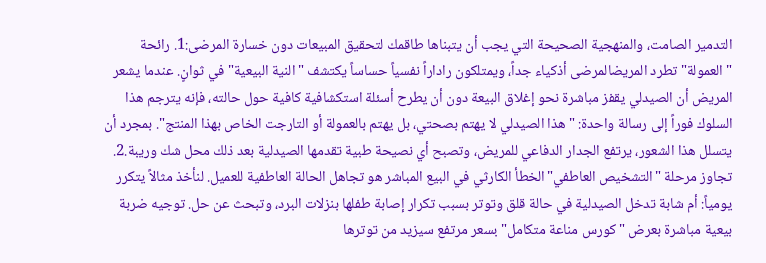التدمير الصامت، والمنهجية الصحيحة التي يجب أن يتبناها طاقمك لتحقيق المبيعات دون خسارة المرضى:1. رائحة "العمولة" تطرد المريضالمرضى أذكياء جداً، ويمتلكون راداراً نفسياً حساساً يكتشف "النية البيعية" في ثوانٍ. عندما يشعر المريض أن الصيدلي يقفز مباشرة نحو إغلاق البيعة دون أن يطرح أسئلة استكشافية كافية حول حالته، فإنه يترجم هذا السلوك فوراً إلى رسالة واحدة: "هذا الصيدلي لا يهتم بصحتي، بل يهتم بالعمولة أو التارجت الخاص بهذا المنتج". بمجرد أن يتسلل هذا الشعور، يرتفع الجدار الدفاعي للمريض، وتصبح أي نصيحة طبية تقدمها الصيدلية بعد ذلك محل شك وريبة.2. تجاوز مرحلة "التشخيص العاطفي"الخطأ الكارثي في البيع المباشر هو تجاهل الحالة العاطفية للعميل. لنأخذ مثالاً يتكرر يومياً: أم شابة تدخل الصيدلية في حالة قلق وتوتر بسبب تكرار إصابة طفلها بنزلات البرد، وتبحث عن حل. توجيه ضربة بيعية مباشرة بعرض "كورس مناعة متكامل" بسعر مرتفع سيزيد من توترها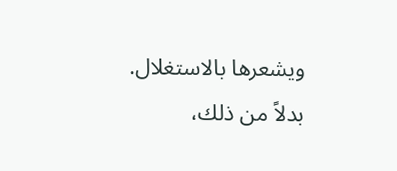ويشعرها بالاستغلال. بدلاً من ذلك،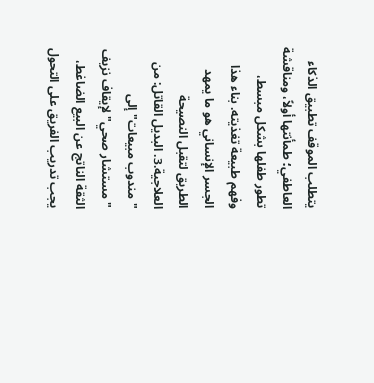يتطلب الموقف تطبيق الذكاء العاطفي؛ طمأنتها أولاً، ومناقشة تطور طفلها بشكل مبسط، وفهم طبيعة تغذيته. بناء هذا الجسر الإنساني هو ما يمهد الطريق لتقبل النصيحة العلاجية.3. البديل القاتل: من "مندوب مبيعات" إلى "مستشار صحي"لإيقاف نزيف الثقة الناتج عن البيع الضاغط، يجب تدريب الفريق على التحول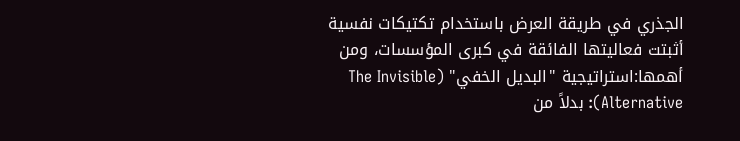الجذري في طريقة العرض باستخدام تكتيكات نفسية أثبتت فعاليتها الفائقة في كبرى المؤسسات، ومن أهمها:استراتيجية "البديل الخفي" (The Invisible Alternative): بدلاً من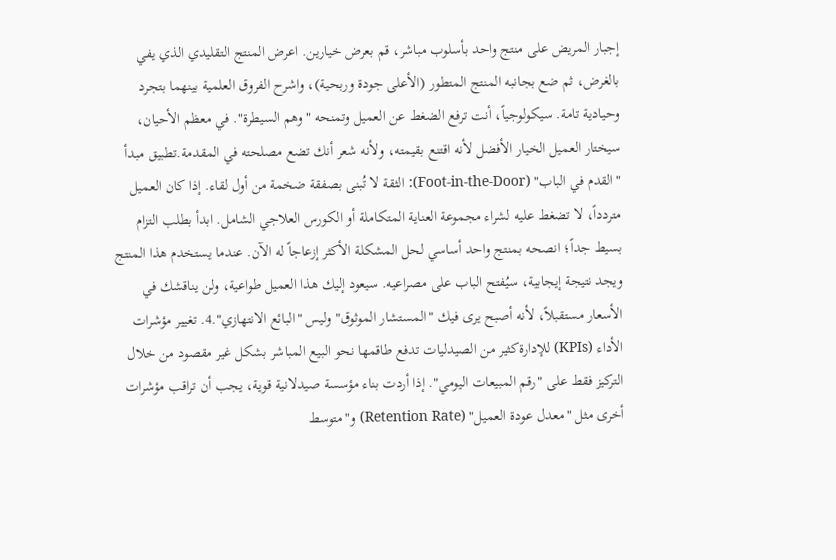إجبار المريض على منتج واحد بأسلوب مباشر، قم بعرض خيارين. اعرض المنتج التقليدي الذي يفي بالغرض، ثم ضع بجانبه المنتج المتطور (الأعلى جودة وربحية)، واشرح الفروق العلمية بينهما بتجرد وحيادية تامة. سيكولوجياً، أنت ترفع الضغط عن العميل وتمنحه "وهم السيطرة". في معظم الأحيان، سيختار العميل الخيار الأفضل لأنه اقتنع بقيمته، ولأنه شعر أنك تضع مصلحته في المقدمة.تطبيق مبدأ "القدم في الباب" (Foot-in-the-Door): الثقة لا تُبنى بصفقة ضخمة من أول لقاء. إذا كان العميل متردداً، لا تضغط عليه لشراء مجموعة العناية المتكاملة أو الكورس العلاجي الشامل. ابدأ بطلب التزام بسيط جداً؛ انصحه بمنتج واحد أساسي لحل المشكلة الأكثر إزعاجاً له الآن. عندما يستخدم هذا المنتج ويجد نتيجة إيجابية، سيُفتح الباب على مصراعيه. سيعود إليك هذا العميل طواعية، ولن يناقشك في الأسعار مستقبلاً، لأنه أصبح يرى فيك "المستشار الموثوق" وليس "البائع الانتهازي".4. تغيير مؤشرات الأداء (KPIs) للإدارةكثير من الصيدليات تدفع طاقمها نحو البيع المباشر بشكل غير مقصود من خلال التركيز فقط على "رقم المبيعات اليومي". إذا أردت بناء مؤسسة صيدلانية قوية، يجب أن تراقب مؤشرات أخرى مثل "معدل عودة العميل" (Retention Rate) و"متوسط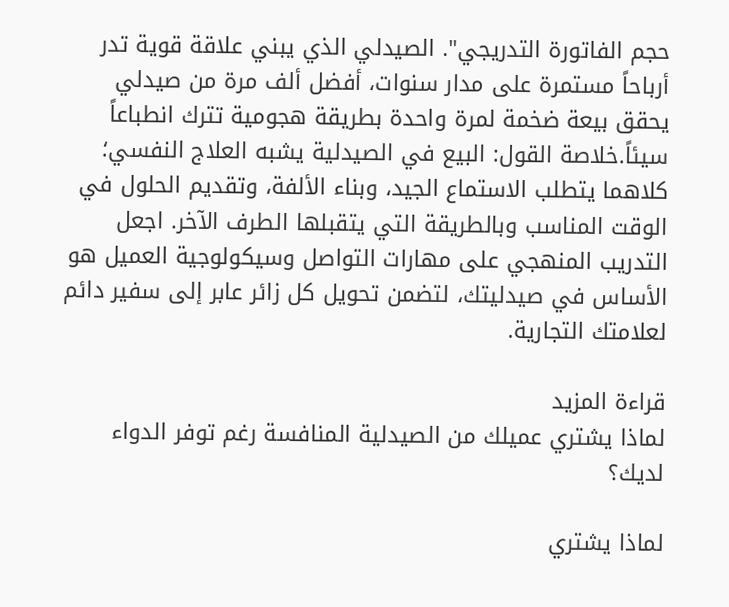حجم الفاتورة التدريجي". الصيدلي الذي يبني علاقة قوية تدر أرباحاً مستمرة على مدار سنوات، أفضل ألف مرة من صيدلي يحقق بيعة ضخمة لمرة واحدة بطريقة هجومية تترك انطباعاً سيئاً.خلاصة القول: البيع في الصيدلية يشبه العلاج النفسي؛ كلاهما يتطلب الاستماع الجيد، وبناء الألفة، وتقديم الحلول في الوقت المناسب وبالطريقة التي يتقبلها الطرف الآخر. اجعل التدريب المنهجي على مهارات التواصل وسيكولوجية العميل هو الأساس في صيدليتك، لتضمن تحويل كل زائر عابر إلى سفير دائم لعلامتك التجارية.

قراءة المزيد
لماذا يشتري عميلك من الصيدلية المنافسة رغم توفر الدواء لديك؟

لماذا يشتري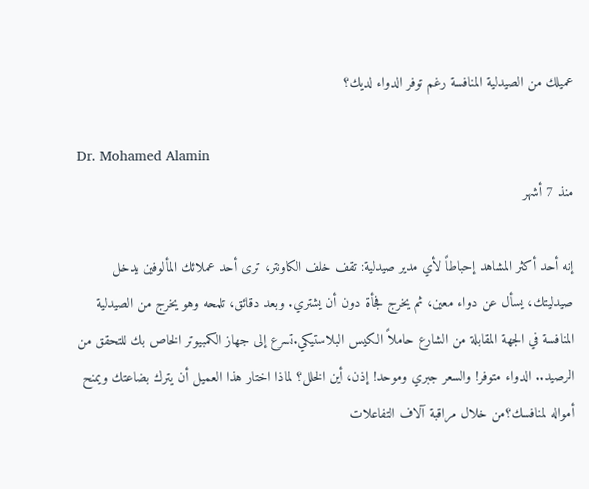عميلك من الصيدلية المنافسة رغم توفر الدواء لديك؟

Dr. Mohamed Alamin
منذ 7 أشهر

إنه أحد أكثر المشاهد إحباطاً لأي مدير صيدلية: تقف خلف الكاونتر، ترى أحد عملائك المألوفين يدخل صيدليتك، يسأل عن دواء معين، ثم يخرج فجأة دون أن يشتري. وبعد دقائق، تلمحه وهو يخرج من الصيدلية المنافسة في الجهة المقابلة من الشارع حاملاً الكيس البلاستيكي.تسرع إلى جهاز الكمبيوتر الخاص بك للتحقق من الرصيد.. الدواء متوفر! والسعر جبري وموحد! إذن، أين الخلل؟ لماذا اختار هذا العميل أن يترك بضاعتك ويمنح أمواله لمنافسك؟من خلال مراقبة آلاف التفاعلات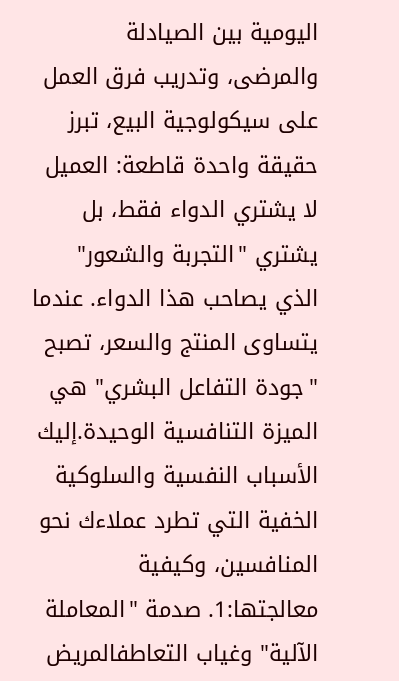اليومية بين الصيادلة والمرضى، وتدريب فرق العمل على سيكولوجية البيع، تبرز حقيقة واحدة قاطعة: العميل لا يشتري الدواء فقط، بل يشتري "التجربة والشعور" الذي يصاحب هذا الدواء. عندما يتساوى المنتج والسعر، تصبح "جودة التفاعل البشري" هي الميزة التنافسية الوحيدة.إليك الأسباب النفسية والسلوكية الخفية التي تطرد عملاءك نحو المنافسين، وكيفية معالجتها:1. صدمة "المعاملة الآلية" وغياب التعاطفالمريض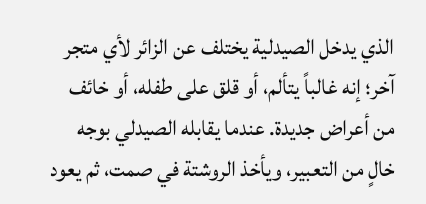الذي يدخل الصيدلية يختلف عن الزائر لأي متجر آخر؛ إنه غالباً يتألم، أو قلق على طفله، أو خائف من أعراض جديدة. عندما يقابله الصيدلي بوجه خالٍ من التعبير، ويأخذ الروشتة في صمت، ثم يعود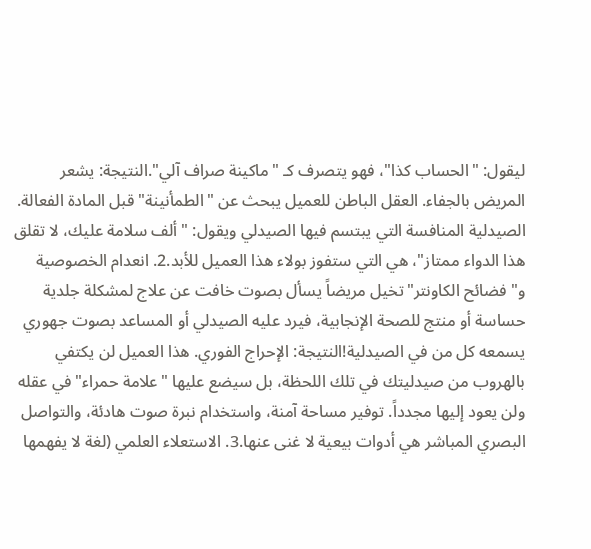ليقول: "الحساب كذا"، فهو يتصرف كـ "ماكينة صراف آلي".النتيجة: يشعر المريض بالجفاء. العقل الباطن للعميل يبحث عن "الطمأنينة" قبل المادة الفعالة. الصيدلية المنافسة التي يبتسم فيها الصيدلي ويقول: "ألف سلامة عليك، لا تقلق هذا الدواء ممتاز"، هي التي ستفوز بولاء هذا العميل للأبد.2. انعدام الخصوصية و"فضائح الكاونتر"تخيل مريضاً يسأل بصوت خافت عن علاج لمشكلة جلدية حساسة أو منتج للصحة الإنجابية، فيرد عليه الصيدلي أو المساعد بصوت جهوري يسمعه كل من في الصيدلية!النتيجة: الإحراج الفوري. هذا العميل لن يكتفي بالهروب من صيدليتك في تلك اللحظة، بل سيضع عليها "علامة حمراء" في عقله ولن يعود إليها مجدداً. توفير مساحة آمنة، واستخدام نبرة صوت هادئة، والتواصل البصري المباشر هي أدوات بيعية لا غنى عنها.3. الاستعلاء العلمي (لغة لا يفهمها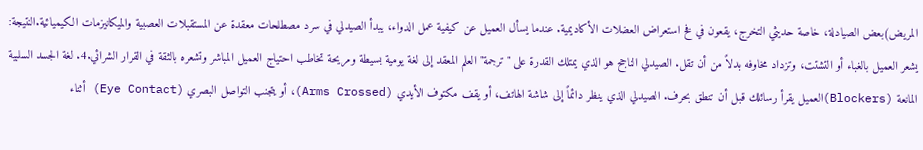المريض)بعض الصيادلة، خاصة حديثي التخرج، يقعون في فخ استعراض العضلات الأكاديمية. عندما يسأل العميل عن كيفية عمل الدواء، يبدأ الصيدلي في سرد مصطلحات معقدة عن المستقبلات العصبية والميكانيزمات الكيميائية.النتيجة: يشعر العميل بالغباء أو التشتت، وتزداد مخاوفه بدلاً من أن تقل. الصيدلي الناجح هو الذي يمتلك القدرة على "ترجمة" العلم المعقد إلى لغة يومية بسيطة ومريحة تخاطب احتياج العميل المباشر وتشعره بالثقة في القرار الشرائي.4. لغة الجسد السلبية المانعة (Blockers)العميل يقرأ رسائلك قبل أن تنطق بحرف. الصيدلي الذي ينظر دائماً إلى شاشة الهاتف، أو يقف مكتوف الأيدي (Arms Crossed)، أو يتجنب التواصل البصري (Eye Contact) أثناء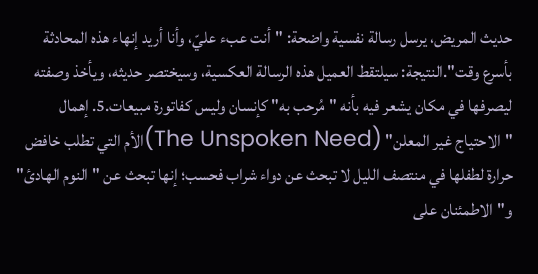حديث المريض، يرسل رسالة نفسية واضحة: "أنت عبء عليّ، وأنا أريد إنهاء هذه المحادثة بأسرع وقت".النتيجة: سيلتقط العميل هذه الرسالة العكسية، وسيختصر حديثه، ويأخذ وصفته ليصرفها في مكان يشعر فيه بأنه "مُرحب به" كإنسان وليس كفاتورة مبيعات.5. إهمال "الاحتياج غير المعلن" (The Unspoken Need)الأم التي تطلب خافض حرارة لطفلها في منتصف الليل لا تبحث عن دواء شراب فحسب؛ إنها تبحث عن "النوم الهادئ" و"الاطمئنان على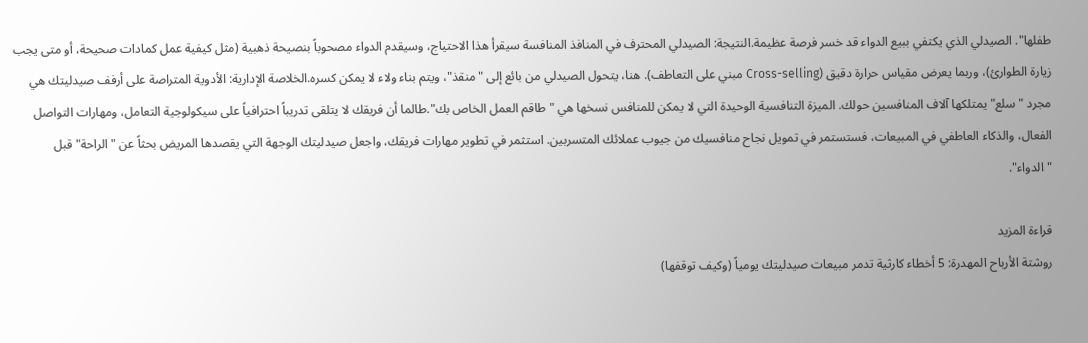طفلها". الصيدلي الذي يكتفي ببيع الدواء قد خسر فرصة عظيمة.النتيجة: الصيدلي المحترف في المنافذ المنافسة سيقرأ هذا الاحتياج، وسيقدم الدواء مصحوباً بنصيحة ذهبية (مثل كيفية عمل كمادات صحيحة، أو متى يجب زيارة الطوارئ)، وربما يعرض مقياس حرارة دقيق (Cross-selling مبني على التعاطف). هنا، يتحول الصيدلي من بائع إلى "منقذ"، ويتم بناء ولاء لا يمكن كسره.الخلاصة الإدارية: الأدوية المتراصة على أرفف صيدليتك هي مجرد "سلع" يمتلكها آلاف المنافسين حولك. الميزة التنافسية الوحيدة التي لا يمكن للمنافس نسخها هي "طاقم العمل الخاص بك".طالما أن فريقك لا يتلقى تدريباً احترافياً على سيكولوجية التعامل، ومهارات التواصل الفعال، والذكاء العاطفي في المبيعات، فستستمر في تمويل نجاح منافسيك من جيوب عملائك المتسربين. استثمر في تطوير مهارات فريقك، واجعل صيدليتك الوجهة التي يقصدها المريض بحثاً عن "الراحة" قبل "الدواء".

قراءة المزيد
روشتة الأرباح المهدرة: 5 أخطاء كارثية تدمر مبيعات صيدليتك يومياً (وكيف توقفها)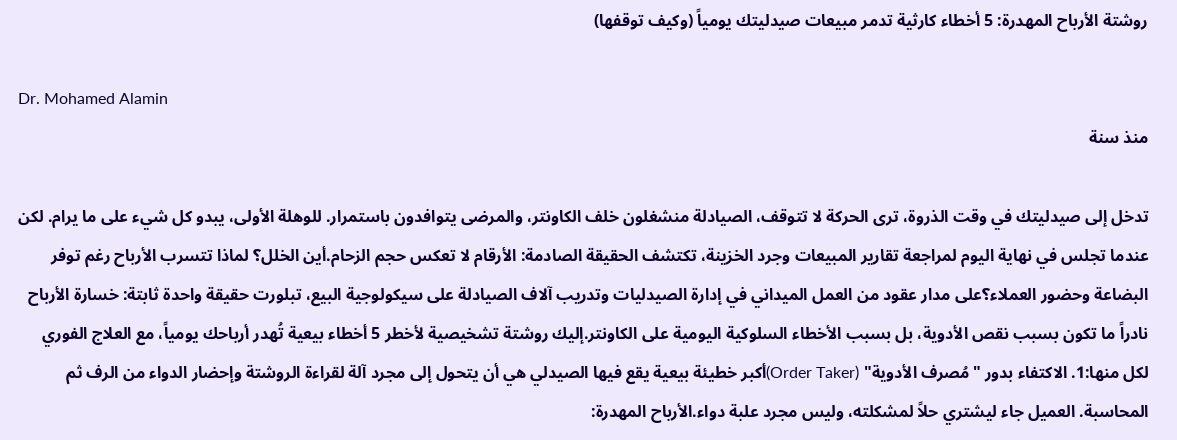روشتة الأرباح المهدرة: 5 أخطاء كارثية تدمر مبيعات صيدليتك يومياً (وكيف توقفها)

Dr. Mohamed Alamin
منذ سنة

تدخل إلى صيدليتك في وقت الذروة، ترى الحركة لا تتوقف، الصيادلة منشغلون خلف الكاونتر، والمرضى يتوافدون باستمرار. للوهلة الأولى، يبدو كل شيء على ما يرام. لكن عندما تجلس في نهاية اليوم لمراجعة تقارير المبيعات وجرد الخزينة، تكتشف الحقيقة الصادمة: الأرقام لا تعكس حجم الزحام.أين الخلل؟ لماذا تتسرب الأرباح رغم توفر البضاعة وحضور العملاء؟على مدار عقود من العمل الميداني في إدارة الصيدليات وتدريب آلاف الصيادلة على سيكولوجية البيع، تبلورت حقيقة واحدة ثابتة: خسارة الأرباح نادراً ما تكون بسبب نقص الأدوية، بل بسبب الأخطاء السلوكية اليومية على الكاونتر.إليك روشتة تشخيصية لأخطر 5 أخطاء بيعية تُهدر أرباحك يومياً، مع العلاج الفوري لكل منها:1. الاكتفاء بدور "مُصرف الأدوية" (Order Taker)أكبر خطيئة بيعية يقع فيها الصيدلي هي أن يتحول إلى مجرد آلة لقراءة الروشتة وإحضار الدواء من الرف ثم المحاسبة. العميل جاء ليشتري حلاً لمشكلته، وليس مجرد علبة دواء.الأرباح المهدرة: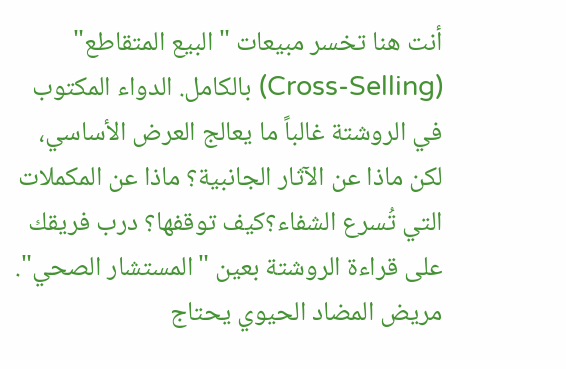أنت هنا تخسر مبيعات "البيع المتقاطع" (Cross-Selling) بالكامل. الدواء المكتوب في الروشتة غالباً ما يعالج العرض الأساسي، لكن ماذا عن الآثار الجانبية؟ ماذا عن المكملات التي تُسرع الشفاء؟كيف توقفها؟ درب فريقك على قراءة الروشتة بعين "المستشار الصحي". مريض المضاد الحيوي يحتاج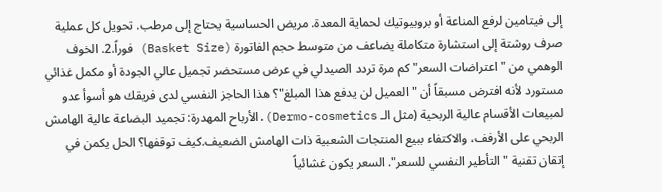إلى فيتامين لرفع المناعة أو بروبيوتيك لحماية المعدة. مريض الحساسية يحتاج إلى مرطب. تحويل كل عملية صرف روشتة إلى استشارة متكاملة يضاعف من متوسط حجم الفاتورة (Basket Size) فوراً.2. الخوف الوهمي من "اعتراضات السعر"كم مرة تردد الصيدلي في عرض مستحضر تجميل عالي الجودة أو مكمل غذائي مستورد لأنه افترض مسبقاً أن "العميل لن يدفع هذا المبلغ"؟ هذا الحاجز النفسي لدى فريقك هو أسوأ عدو لمبيعات الأقسام عالية الربحية (مثل الـ Dermo-cosmetics).الأرباح المهدرة: تجميد البضاعة عالية الهامش الربحي على الأرفف، والاكتفاء ببيع المنتجات الشعبية ذات الهامش الضعيف.كيف توقفها؟ الحل يكمن في إتقان تقنية "التأطير النفسي للسعر". السعر يكون غشائياً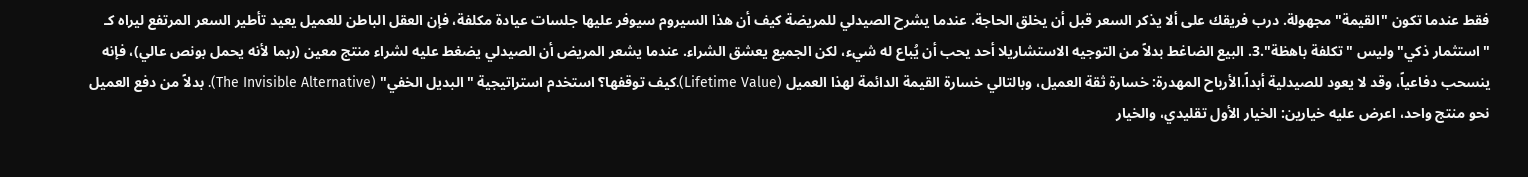فقط عندما تكون "القيمة" مجهولة. درب فريقك على ألا يذكر السعر قبل أن يخلق الحاجة. عندما يشرح الصيدلي للمريضة كيف أن هذا السيروم سيوفر عليها جلسات عيادة مكلفة، فإن العقل الباطن للعميل يعيد تأطير السعر المرتفع ليراه كـ "استثمار ذكي" وليس "تكلفة باهظة".3. البيع الضاغط بدلاً من التوجيه الاستشاريلا أحد يحب أن يُباع له شيء، لكن الجميع يعشق الشراء. عندما يشعر المريض أن الصيدلي يضغط عليه لشراء منتج معين (ربما لأنه يحمل بونص عالي)، فإنه ينسحب دفاعياً، وقد لا يعود للصيدلية أبداً.الأرباح المهدرة: خسارة ثقة العميل، وبالتالي خسارة القيمة الدائمة لهذا العميل (Lifetime Value).كيف توقفها؟ استخدم استراتيجية "البديل الخفي" (The Invisible Alternative). بدلاً من دفع العميل نحو منتج واحد، اعرض عليه خيارين: الخيار الأول تقليدي، والخيار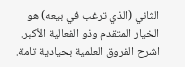الثاني (الذي ترغب في بيعه) هو الخيار المتقدم وذو الفعالية الأكبر. اشرح الفروق العلمية بحيادية تامة.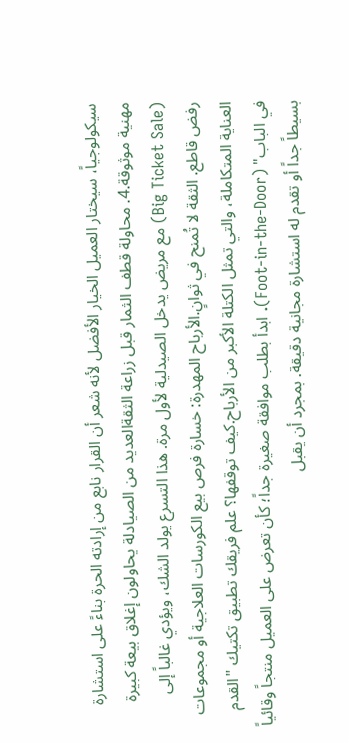سيكولوجياً، سيختار العميل الخيار الأفضل لأنه شعر أن القرار نابع من إرادته الحرة بناءً على استشارة مهنية موثوقة.4. محاولة قطف الثمار قبل زراعة الثقةالعديد من الصيادلة يحاولون إغلاق بيعة كبيرة (Big Ticket Sale) مع مريض يدخل الصيدلية لأول مرة. هذا التسرع يولد الشك، ويؤدي غالباً إلى رفض قاطع. الثقة لا تُمنح في ثوانٍ.الأرباح المهدرة: خسارة فرص بيع الكورسات العلاجية أو مجموعات العناية المتكاملة، والتي تمثل الكتلة الأكبر من الأرباح.كيف توقفها؟ علم فريقك تطبيق تكتيك "القدم في الباب" (Foot-in-the-Door). ابدأ بطلب موافقة صغيرة جداً؛ كأن تعرض على العميل منتجاً وقائياً بسيطاً جداً أو تقدم له استشارة مجانية دقيقة. بمجرد أن يقبل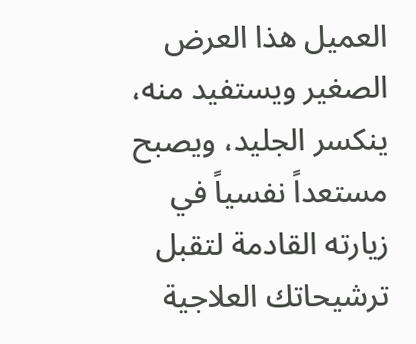العميل هذا العرض الصغير ويستفيد منه، ينكسر الجليد، ويصبح مستعداً نفسياً في زيارته القادمة لتقبل ترشيحاتك العلاجية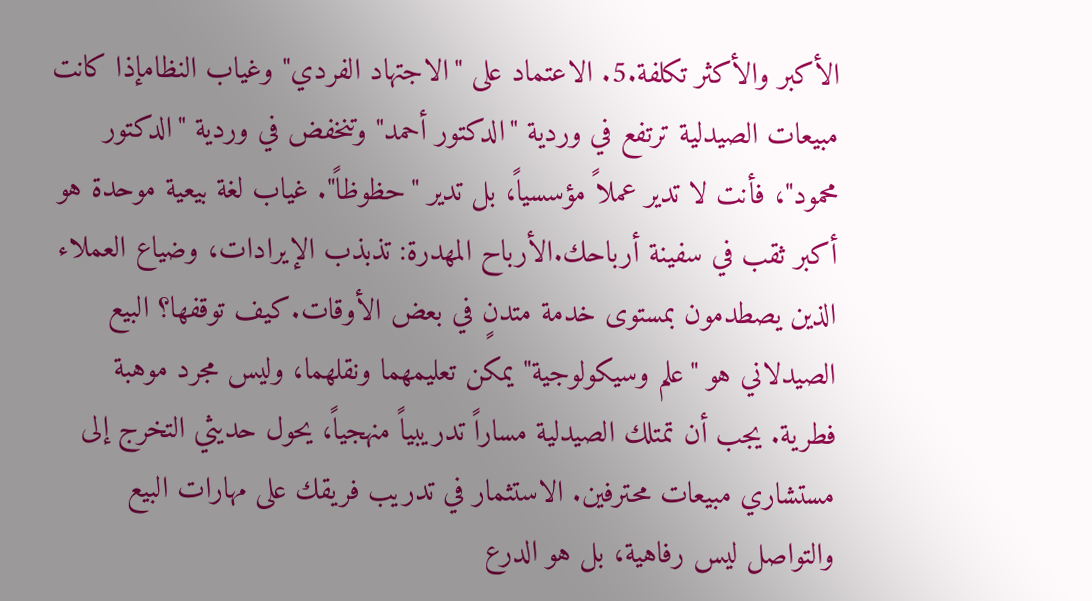الأكبر والأكثر تكلفة.5. الاعتماد على "الاجتهاد الفردي" وغياب النظامإذا كانت مبيعات الصيدلية ترتفع في وردية "الدكتور أحمد" وتنخفض في وردية "الدكتور محمود"، فأنت لا تدير عملاً مؤسسياً، بل تدير "حظوظاً". غياب لغة بيعية موحدة هو أكبر ثقب في سفينة أرباحك.الأرباح المهدرة: تذبذب الإيرادات، وضياع العملاء الذين يصطدمون بمستوى خدمة متدنٍ في بعض الأوقات.كيف توقفها؟ البيع الصيدلاني هو "علم وسيكولوجية" يمكن تعليمهما ونقلهما، وليس مجرد موهبة فطرية. يجب أن تمتلك الصيدلية مساراً تدريبياً منهجياً، يحول حديثي التخرج إلى مستشاري مبيعات محترفين. الاستثمار في تدريب فريقك على مهارات البيع والتواصل ليس رفاهية، بل هو الدرع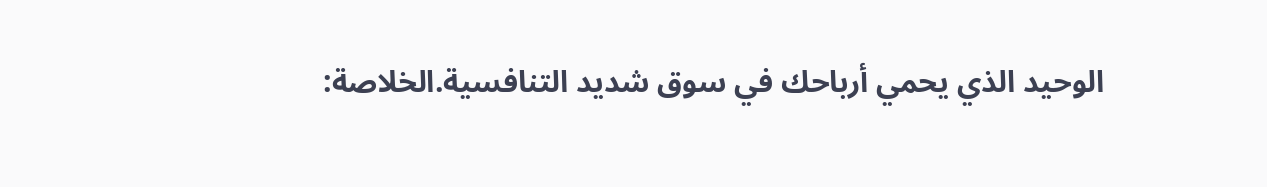الوحيد الذي يحمي أرباحك في سوق شديد التنافسية.الخلاصة: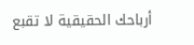أرباحك الحقيقية لا تقبع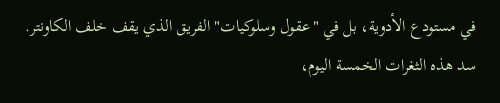في مستودع الأدوية، بل في "عقول وسلوكيات" الفريق الذي يقف خلف الكاونتر. سد هذه الثغرات الخمسة اليوم،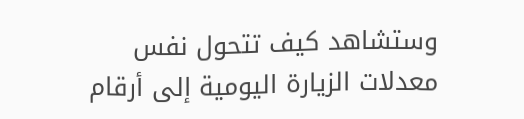وستشاهد كيف تتحول نفس معدلات الزيارة اليومية إلى أرقام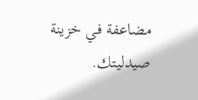مضاعفة في خزينة صيدليتك.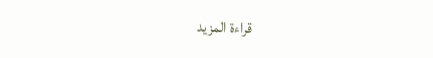قراءة المزيد